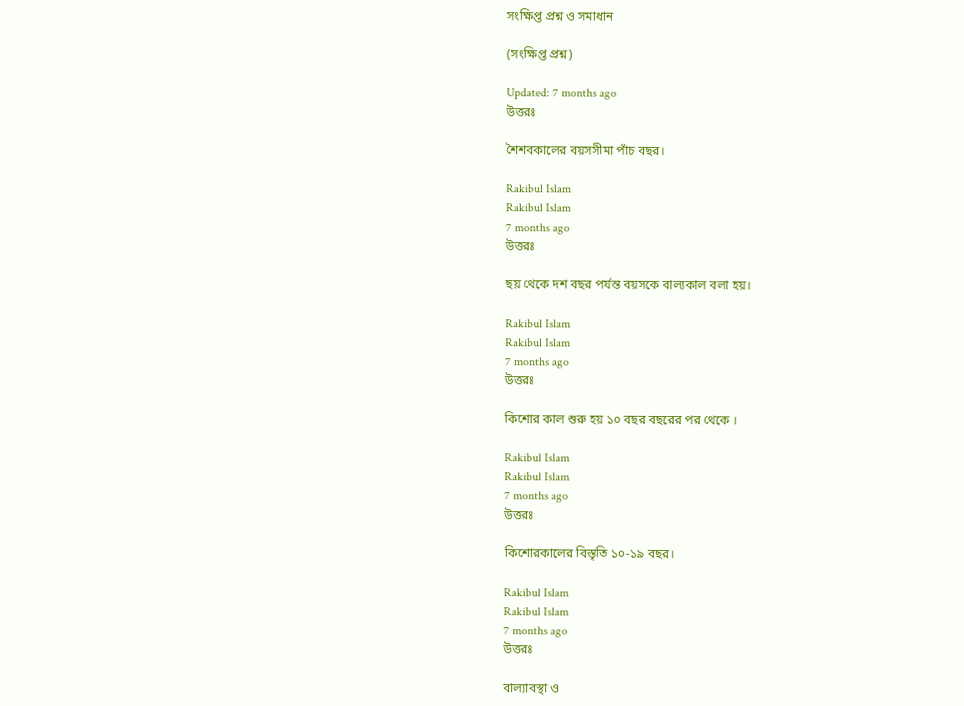সংক্ষিপ্ত প্রশ্ন ও সমাধান

(সংক্ষিপ্ত প্রশ্ন)

Updated: 7 months ago
উত্তরঃ

শৈশবকালের বয়সসীমা পাঁচ বছর।

Rakibul Islam
Rakibul Islam
7 months ago
উত্তরঃ

ছয় থেকে দশ বছর পর্যন্ত বয়সকে বাল্যকাল বলা হয়।

Rakibul Islam
Rakibul Islam
7 months ago
উত্তরঃ

কিশোর কাল শুরু হয় ১০ বছর বছরের পর থেকে ।

Rakibul Islam
Rakibul Islam
7 months ago
উত্তরঃ

কিশোরকালের বিস্তৃতি ১০-১৯ বছর।

Rakibul Islam
Rakibul Islam
7 months ago
উত্তরঃ

বাল্যাবস্থা ও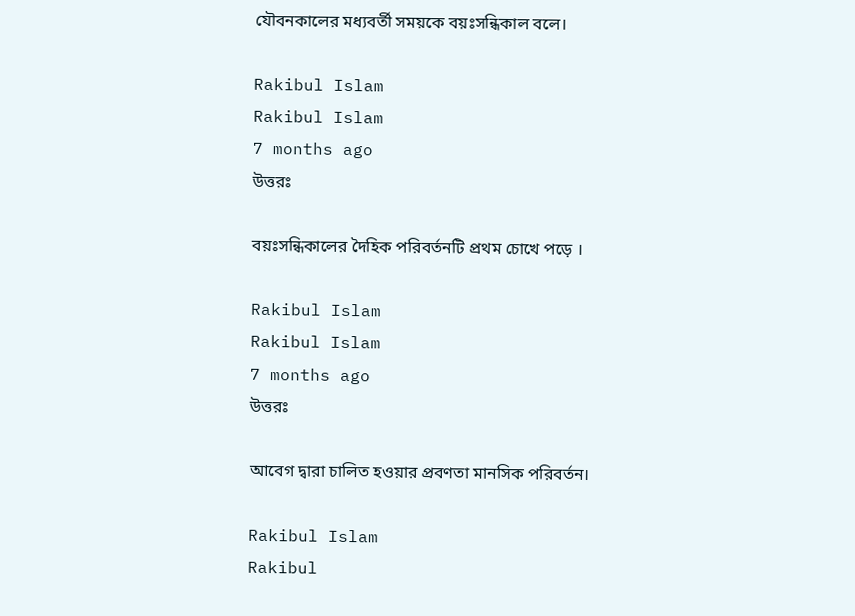যৌবনকালের মধ্যবর্তী সময়কে বয়ঃসন্ধিকাল বলে।

Rakibul Islam
Rakibul Islam
7 months ago
উত্তরঃ

বয়ঃসন্ধিকালের দৈহিক পরিবর্তনটি প্রথম চোখে পড়ে ।

Rakibul Islam
Rakibul Islam
7 months ago
উত্তরঃ

আবেগ দ্বারা চালিত হওয়ার প্রবণতা মানসিক পরিবর্তন।

Rakibul Islam
Rakibul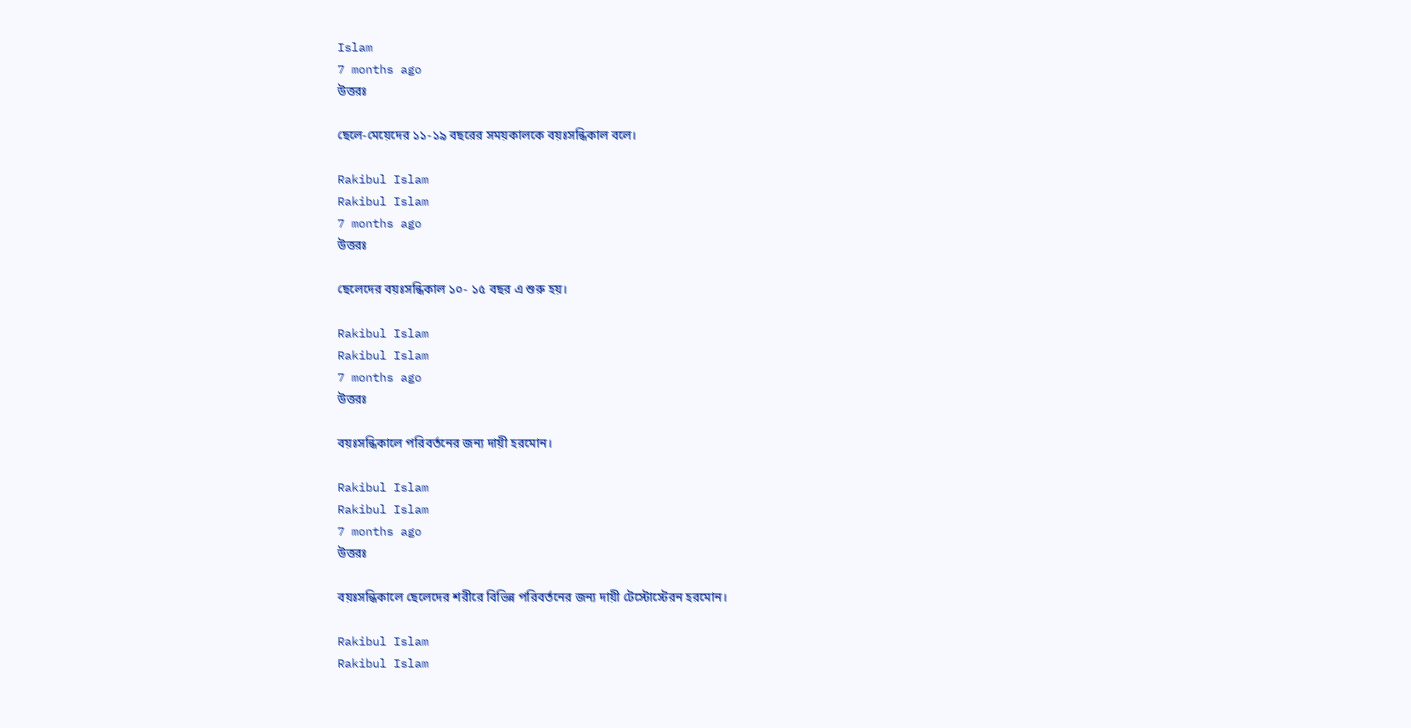Islam
7 months ago
উত্তরঃ

ছেলে-মেয়েদের ১১-১৯ বছরের সময়কালকে বয়ঃসন্ধিকাল বলে।

Rakibul Islam
Rakibul Islam
7 months ago
উত্তরঃ

ছেলেদের বয়ঃসন্ধিকাল ১০- ১৫ বছর এ শুরু হয়।

Rakibul Islam
Rakibul Islam
7 months ago
উত্তরঃ

বয়ঃসন্ধিকালে পরিবর্তনের জন্য দায়ী হরমোন।

Rakibul Islam
Rakibul Islam
7 months ago
উত্তরঃ

বয়ঃসন্ধিকালে ছেলেদের শরীরে বিভিন্ন পরিবর্তনের জন্য দায়ী টেস্টোস্টেরন হরমোন।

Rakibul Islam
Rakibul Islam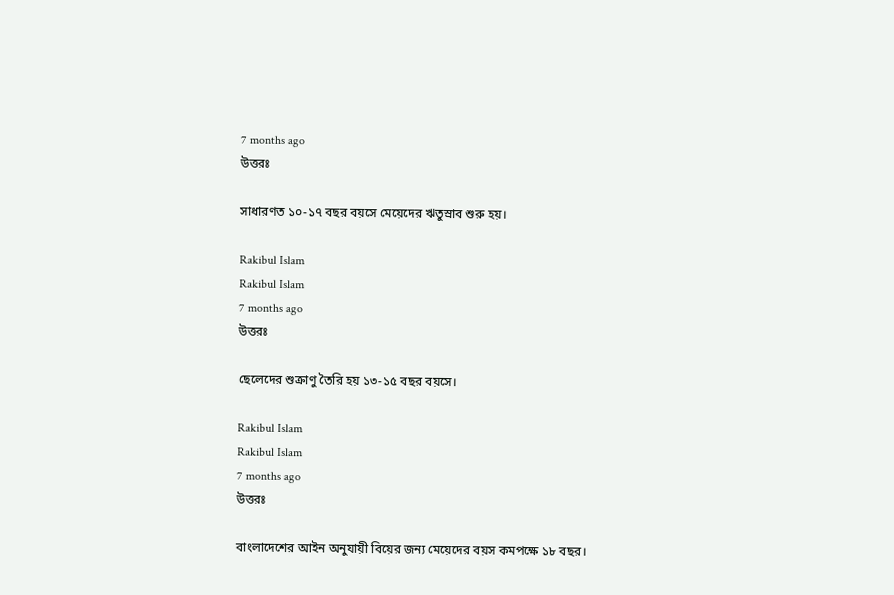7 months ago
উত্তরঃ

সাধারণত ১০-১৭ বছর বয়সে মেয়েদের ঋতুস্রাব শুরু হয়।

Rakibul Islam
Rakibul Islam
7 months ago
উত্তরঃ

ছেলেদের শুক্রাণু তৈরি হয় ১৩-১৫ বছর বয়সে।

Rakibul Islam
Rakibul Islam
7 months ago
উত্তরঃ

বাংলাদেশের আইন অনুযায়ী বিয়ের জন্য মেয়েদের বয়স কমপক্ষে ১৮ বছর।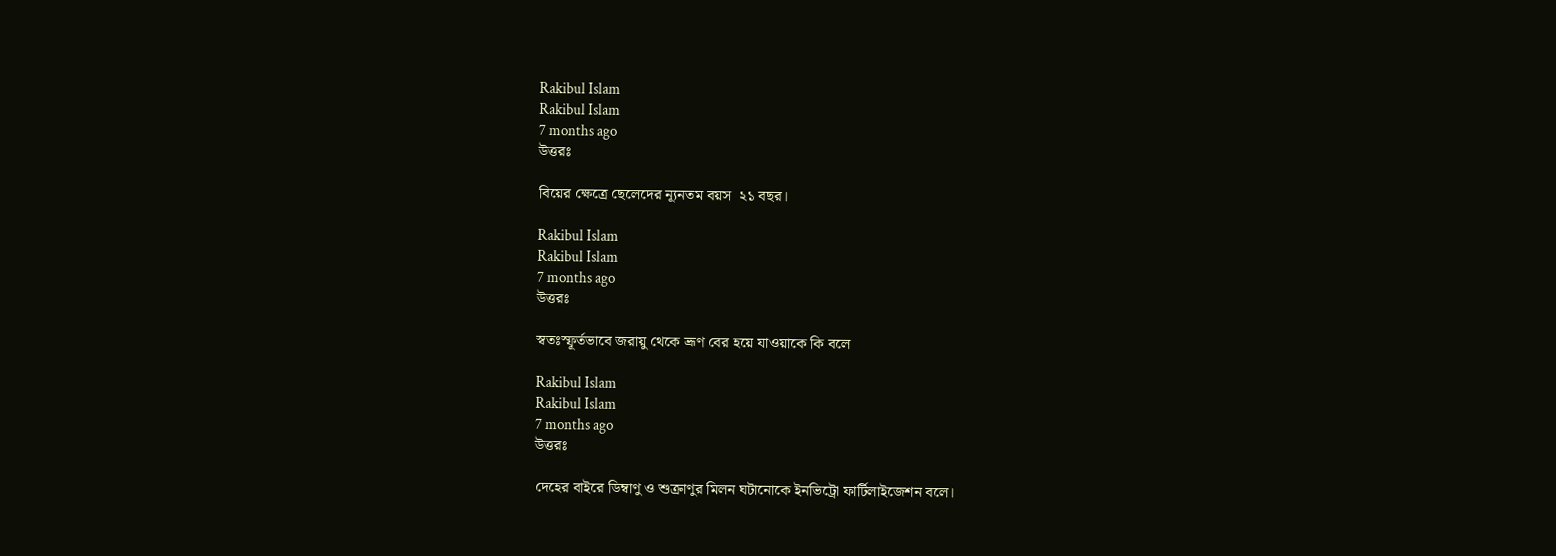Rakibul Islam
Rakibul Islam
7 months ago
উত্তরঃ

বিয়ের ক্ষেত্রে ছেলেদের ন্যূনতম বয়স  ২১ বছর।

Rakibul Islam
Rakibul Islam
7 months ago
উত্তরঃ

স্বতঃস্ফূর্তভাবে জরায়ু থেকে ভ্রূণ বের হয়ে যাওয়াকে কি বলে

Rakibul Islam
Rakibul Islam
7 months ago
উত্তরঃ

দেহের বাইরে ডিম্বাণু ও শুক্রাণুর মিলন ঘটানোকে ইনভিট্রো ফার্টিলাইজেশন বলে।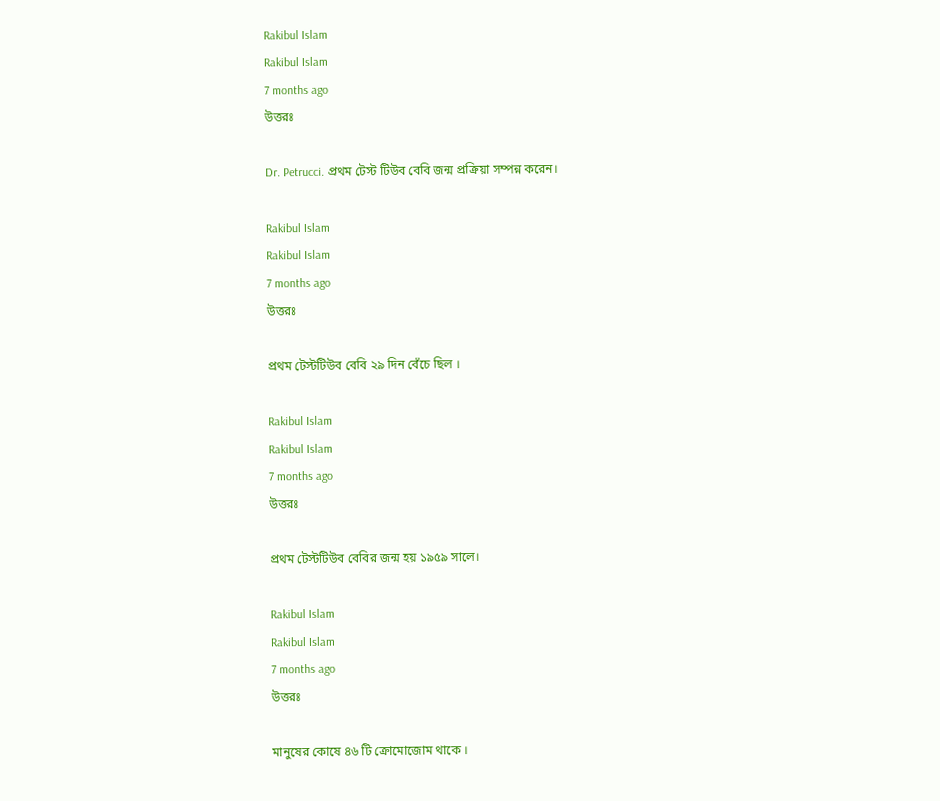Rakibul Islam
Rakibul Islam
7 months ago
উত্তরঃ

Dr. Petrucci. প্রথম টেস্ট টিউব বেবি জন্ম প্রক্রিয়া সম্পন্ন করেন।

Rakibul Islam
Rakibul Islam
7 months ago
উত্তরঃ

প্রথম টেস্টটিউব বেবি ২৯ দিন বেঁচে ছিল ।

Rakibul Islam
Rakibul Islam
7 months ago
উত্তরঃ

প্রথম টেস্টটিউব বেবির জন্ম হয় ১৯৫৯ সালে।

Rakibul Islam
Rakibul Islam
7 months ago
উত্তরঃ

মানুষের কোষে ৪৬ টি ক্রোমোজোম থাকে ।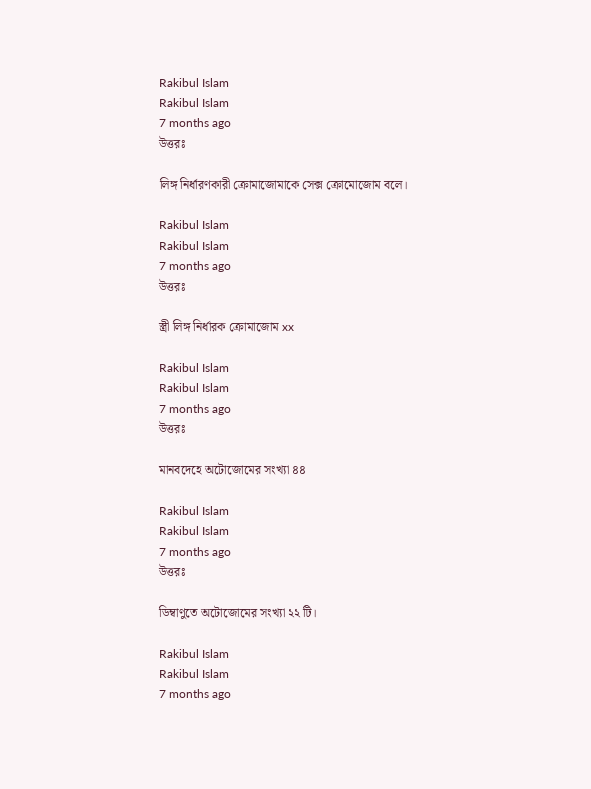Rakibul Islam
Rakibul Islam
7 months ago
উত্তরঃ

লিঙ্গ নির্ধারণকারী ক্রোমাজোমাকে সেক্স ক্রোমোজোম বলে।

Rakibul Islam
Rakibul Islam
7 months ago
উত্তরঃ

স্ত্রী লিঙ্গ নির্ধারক ক্রোমাজোম xx

Rakibul Islam
Rakibul Islam
7 months ago
উত্তরঃ

মানবদেহে অটোজোমের সংখ্যা ৪৪

Rakibul Islam
Rakibul Islam
7 months ago
উত্তরঃ

ডিম্বাণুতে অটোজোমের সংখ্যা ২২ টি।

Rakibul Islam
Rakibul Islam
7 months ago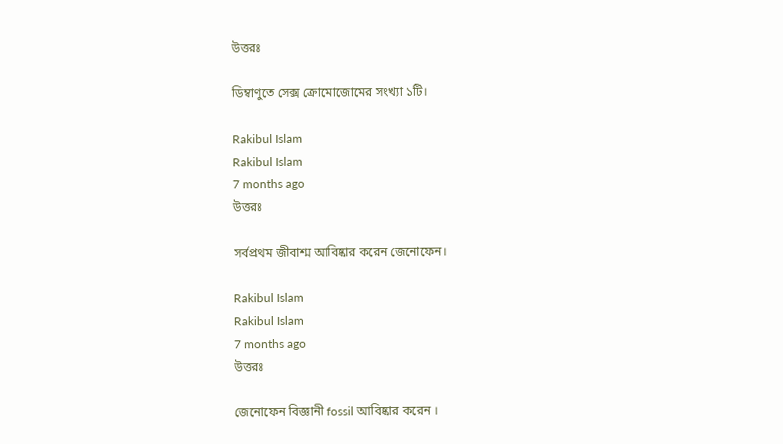উত্তরঃ

ডিম্বাণুতে সেক্স ক্রোমোজোমের সংখ্যা ১টি।

Rakibul Islam
Rakibul Islam
7 months ago
উত্তরঃ

সর্বপ্রথম জীবাশ্ম আবিষ্কার করেন জেনোফেন।

Rakibul Islam
Rakibul Islam
7 months ago
উত্তরঃ

জেনোফেন বিজ্ঞানী fossil আবিষ্কার করেন ।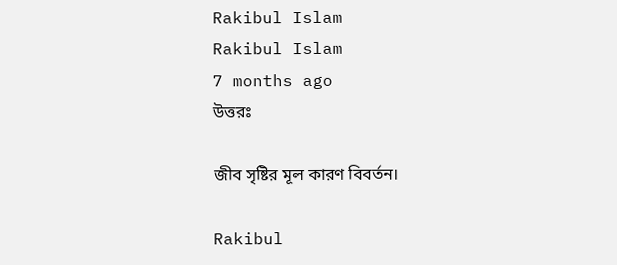Rakibul Islam
Rakibul Islam
7 months ago
উত্তরঃ

জীব সৃষ্টির মূল কারণ বিবর্তন।

Rakibul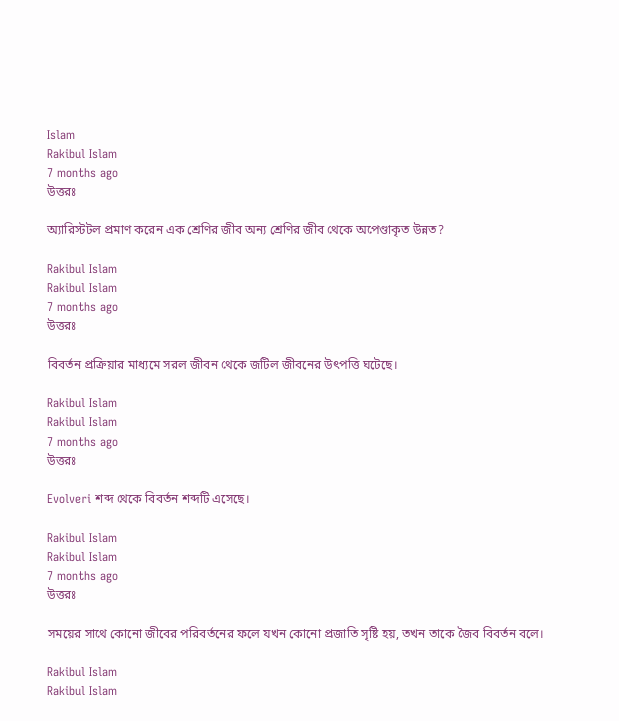Islam
Rakibul Islam
7 months ago
উত্তরঃ

অ্যারিস্টটল প্রমাণ করেন এক শ্রেণির জীব অন্য শ্রেণির জীব থেকে অপেণ্ডাকৃত উন্নত?

Rakibul Islam
Rakibul Islam
7 months ago
উত্তরঃ

বিবর্তন প্রক্রিয়ার মাধ্যমে সরল জীবন থেকে জটিল জীবনের উৎপত্তি ঘটেছে।

Rakibul Islam
Rakibul Islam
7 months ago
উত্তরঃ

Evolveri শব্দ থেকে বিবর্তন শব্দটি এসেছে।

Rakibul Islam
Rakibul Islam
7 months ago
উত্তরঃ

সময়ের সাথে কোনো জীবের পরিবর্তনের ফলে যখন কোনো প্রজাতি সৃষ্টি হয়, তখন তাকে জৈব বিবর্তন বলে।

Rakibul Islam
Rakibul Islam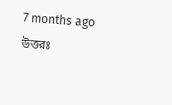7 months ago
উত্তরঃ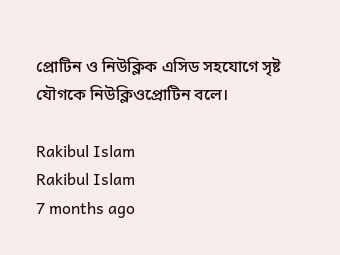প্রোটিন ও নিউক্লিক এসিড সহযোগে সৃষ্ট যৌগকে নিউক্লিওপ্রোটিন বলে।

Rakibul Islam
Rakibul Islam
7 months ago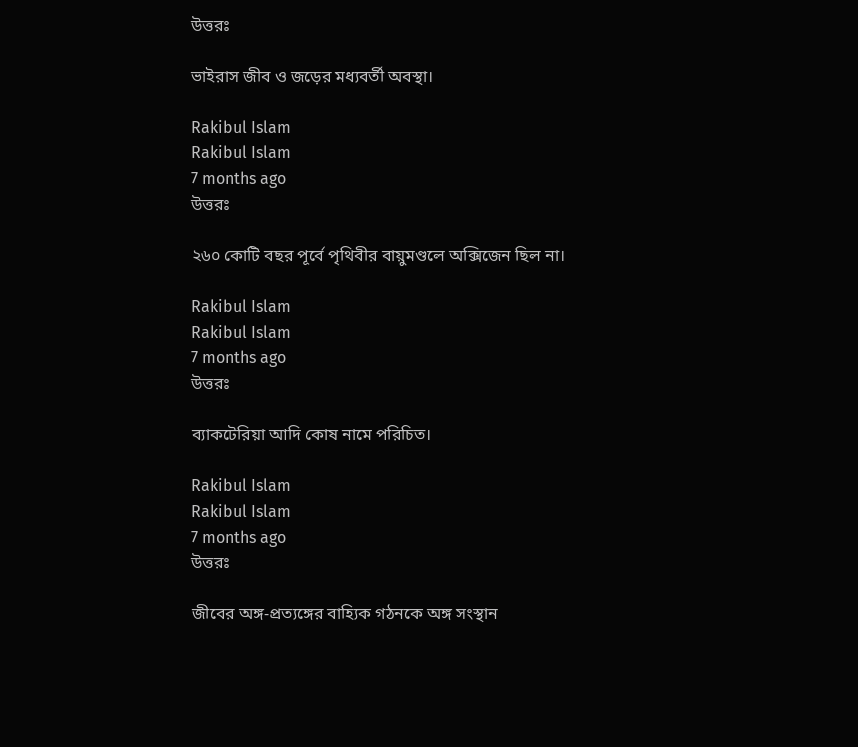উত্তরঃ

ভাইরাস জীব ও জড়ের মধ্যবর্তী অবস্থা।

Rakibul Islam
Rakibul Islam
7 months ago
উত্তরঃ

২৬০ কোটি বছর পূর্বে পৃথিবীর বায়ুমণ্ডলে অক্সিজেন ছিল না।

Rakibul Islam
Rakibul Islam
7 months ago
উত্তরঃ

ব্যাকটেরিয়া আদি কোষ নামে পরিচিত।

Rakibul Islam
Rakibul Islam
7 months ago
উত্তরঃ

জীবের অঙ্গ-প্রত্যঙ্গের বাহ্যিক গঠনকে অঙ্গ সংস্থান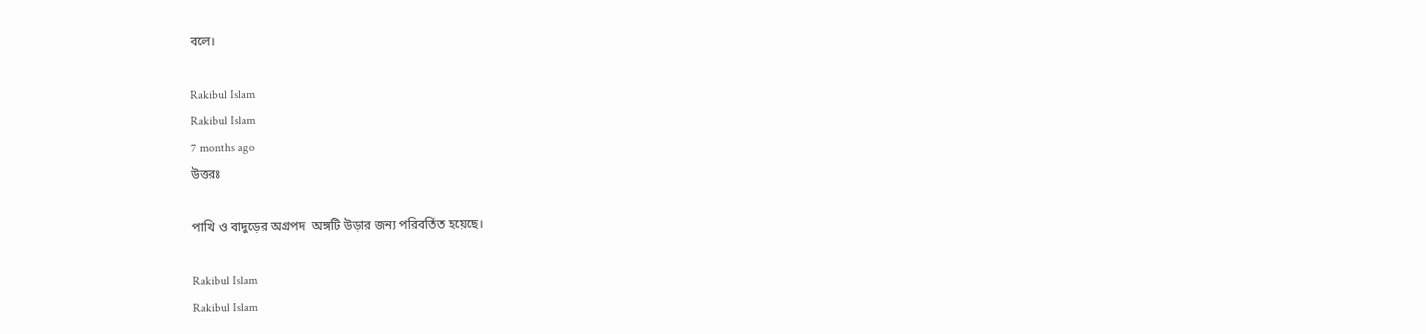বলে।

Rakibul Islam
Rakibul Islam
7 months ago
উত্তরঃ

পাখি ও বাদুড়ের অগ্রপদ  অঙ্গটি উড়ার জন্য পরিবর্তিত হয়েছে।

Rakibul Islam
Rakibul Islam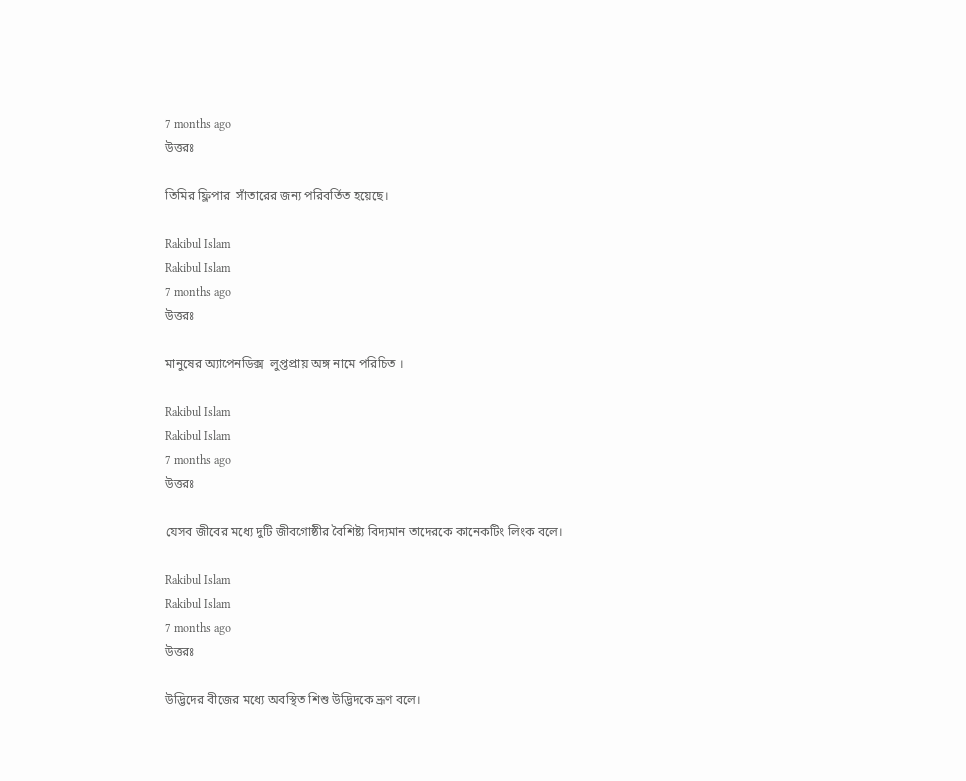7 months ago
উত্তরঃ

তিমির ফ্লিপার  সাঁতারের জন্য পরিবর্তিত হয়েছে।

Rakibul Islam
Rakibul Islam
7 months ago
উত্তরঃ

মানুষের অ্যাপেনডিক্স  লুপ্তপ্রায় অঙ্গ নামে পরিচিত ।

Rakibul Islam
Rakibul Islam
7 months ago
উত্তরঃ

যেসব জীবের মধ্যে দুটি জীবগোষ্ঠীর বৈশিষ্ট্য বিদ্যমান তাদেরকে কানেকটিং লিংক বলে।

Rakibul Islam
Rakibul Islam
7 months ago
উত্তরঃ

উদ্ভিদের বীজের মধ্যে অবস্থিত শিশু উদ্ভিদকে ভ্রূণ বলে।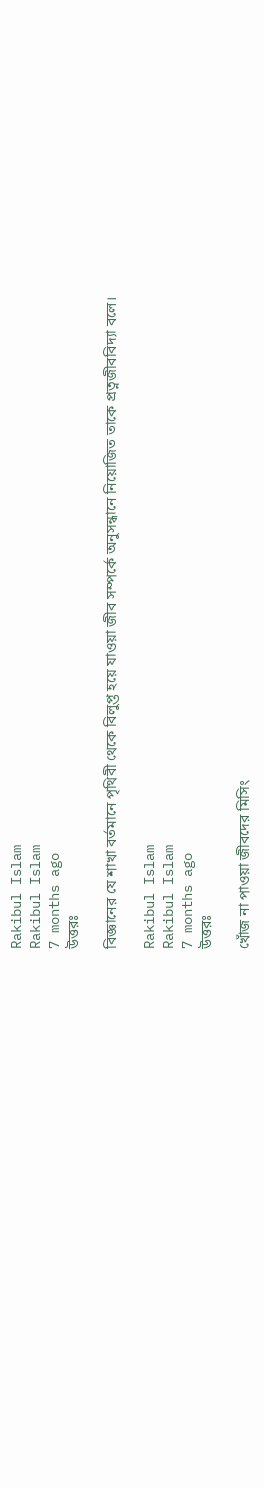Rakibul Islam
Rakibul Islam
7 months ago
উত্তরঃ

বিজ্ঞানের যে শাখা বর্তমানে পৃথিবী থেকে বিলুপ্ত হয়ে যাওয়া জীব সম্পর্কে অনুসন্ধানে নিয়োজিত তাকে প্রত্নজীববিদ্যা বলে।

Rakibul Islam
Rakibul Islam
7 months ago
উত্তরঃ

খোঁজ না পাওয়া জীবদের মিসিং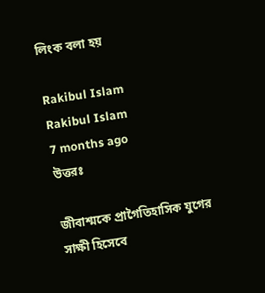লিংক বলা হয়

Rakibul Islam
Rakibul Islam
7 months ago
উত্তরঃ

জীবাশ্মকে প্রাগৈতিহাসিক যুগের সাক্ষী হিসেবে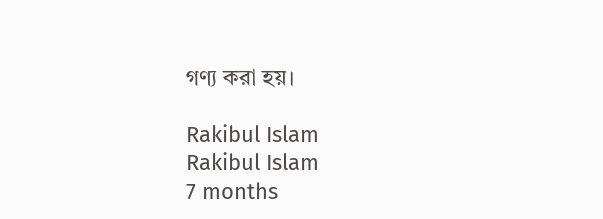গণ্য করা হয়।

Rakibul Islam
Rakibul Islam
7 months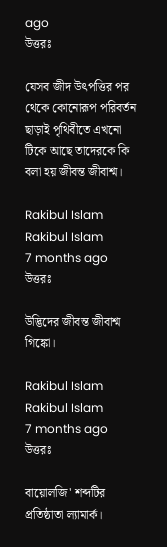ago
উত্তরঃ

যেসব জীদ উৎপত্তির পর থেকে কোনোরূপ পরিবর্তন ছাড়াই পৃথিবীতে এখনো টিকে আছে তাদেরকে কি বলা হয় জীবন্ত জীবাশ্ম।

Rakibul Islam
Rakibul Islam
7 months ago
উত্তরঃ

উদ্ভিদের জীবন্ত জীবাশ্ম গিঙ্কো।

Rakibul Islam
Rakibul Islam
7 months ago
উত্তরঃ

বায়োলজি' শব্দটির প্রতিষ্ঠাতা ল্যামার্ক।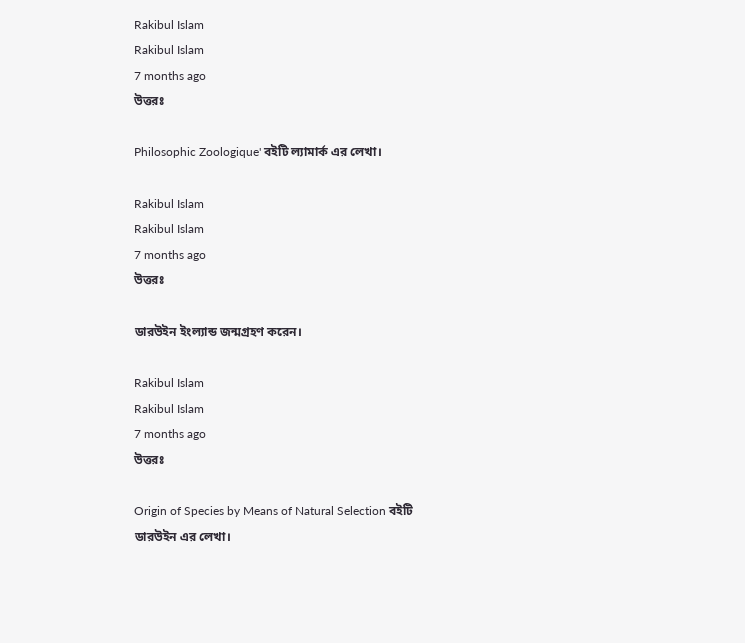Rakibul Islam
Rakibul Islam
7 months ago
উত্তরঃ

Philosophic Zoologique' বইটি ল্যামার্ক এর লেখা।

Rakibul Islam
Rakibul Islam
7 months ago
উত্তরঃ

ডারউইন ইংল্যান্ড জন্মগ্রহণ করেন।

Rakibul Islam
Rakibul Islam
7 months ago
উত্তরঃ

Origin of Species by Means of Natural Selection বইটি ডারউইন এর লেখা।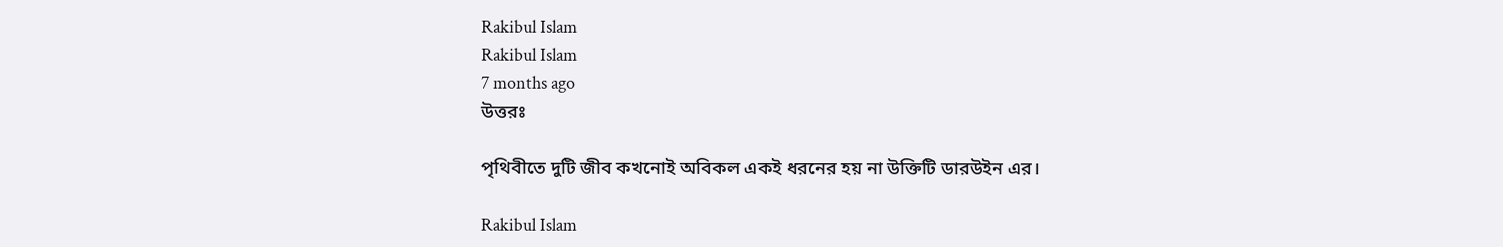Rakibul Islam
Rakibul Islam
7 months ago
উত্তরঃ

পৃথিবীতে দুটি জীব কখনোই অবিকল একই ধরনের হয় না উক্তিটি ডারউইন এর।

Rakibul Islam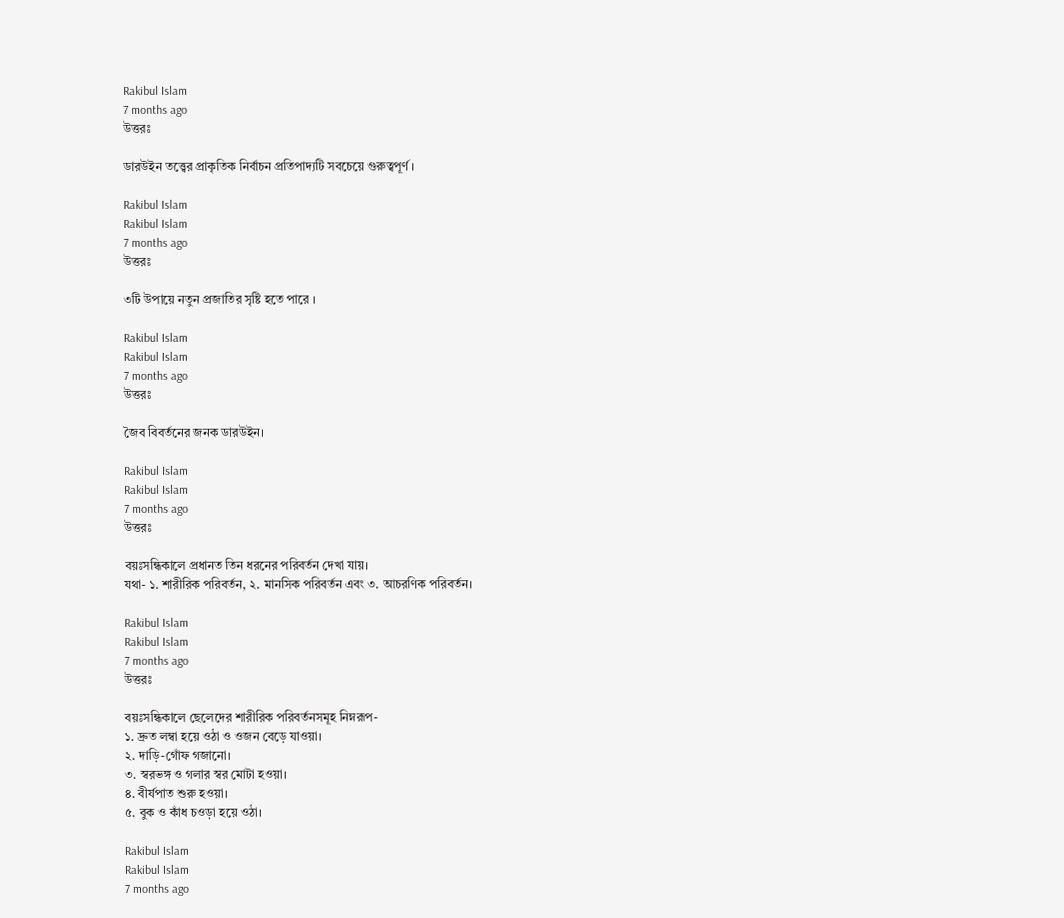Rakibul Islam
7 months ago
উত্তরঃ

ডারউইন তত্ত্বের প্রাকৃতিক নির্বাচন প্রতিপাদ্যটি সবচেয়ে গুরুত্বপূর্ণ ।

Rakibul Islam
Rakibul Islam
7 months ago
উত্তরঃ

৩টি উপায়ে নতুন প্রজাতির সৃষ্টি হতে পারে ।

Rakibul Islam
Rakibul Islam
7 months ago
উত্তরঃ

জৈব বিবর্তনের জনক ডারউইন।

Rakibul Islam
Rakibul Islam
7 months ago
উত্তরঃ

বয়ঃসন্ধিকালে প্রধানত তিন ধরনের পরিবর্তন দেখা যায়।
যথা- ১. শারীরিক পরিবর্তন, ২. মানসিক পরিবর্তন এবং ৩. আচরণিক পরিবর্তন।

Rakibul Islam
Rakibul Islam
7 months ago
উত্তরঃ

বয়ঃসন্ধিকালে ছেলেদের শারীরিক পরিবর্তনসমূহ নিম্নরূপ-
১. দ্রুত লম্বা হয়ে ওঠা ও ওজন বেড়ে যাওয়া।
২. দাড়ি-গোঁফ গজানো।
৩. স্বরভঙ্গ ও গলার স্বর মোটা হওয়া।
৪. বীর্যপাত শুরু হওয়া।
৫. বুক ও কাঁধ চওড়া হয়ে ওঠা।

Rakibul Islam
Rakibul Islam
7 months ago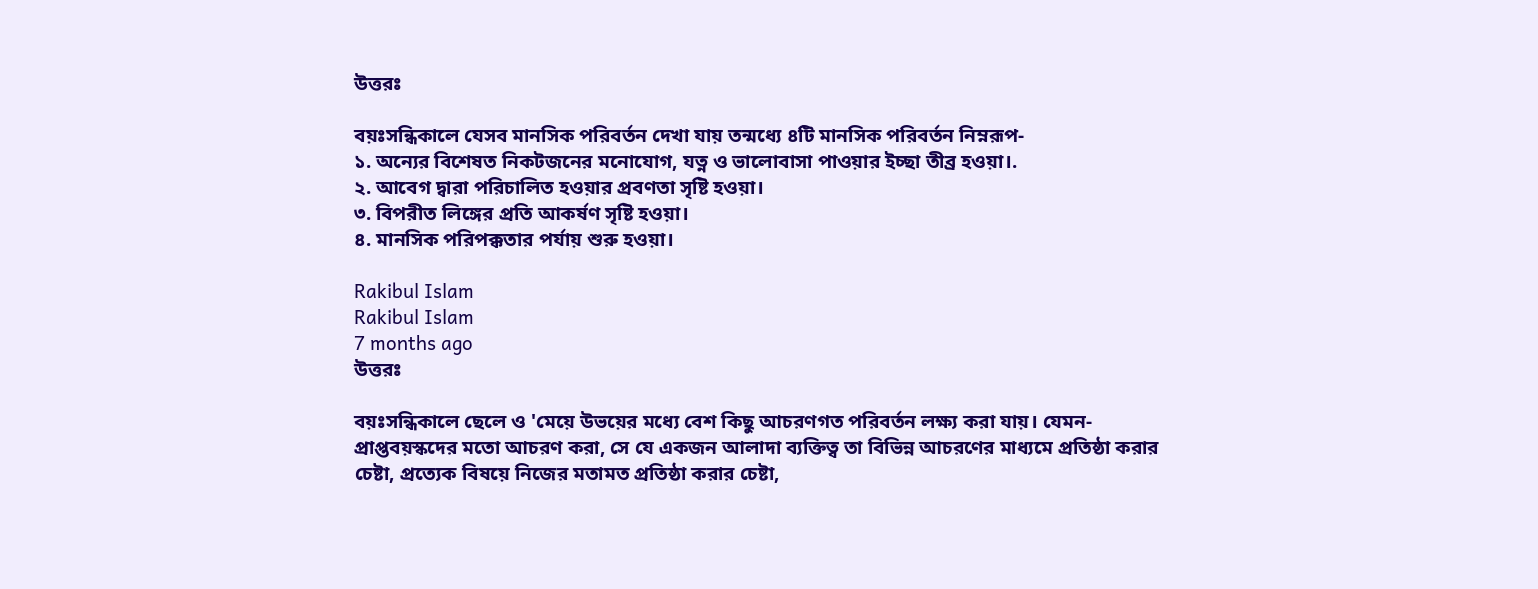উত্তরঃ

বয়ঃসন্ধিকালে যেসব মানসিক পরিবর্তন দেখা যায় তন্মধ্যে ৪টি মানসিক পরিবর্তন নিম্নরূপ-
১. অন্যের বিশেষত নিকটজনের মনোযোগ, যত্ন ও ভালোবাসা পাওয়ার ইচ্ছা তীব্র হওয়া।.
২. আবেগ দ্বারা পরিচালিত হওয়ার প্রবণতা সৃষ্টি হওয়া।
৩. বিপরীত লিঙ্গের প্রতি আকর্ষণ সৃষ্টি হওয়া।
৪. মানসিক পরিপক্কতার পর্যায় শুরু হওয়া।

Rakibul Islam
Rakibul Islam
7 months ago
উত্তরঃ

বয়ঃসন্ধিকালে ছেলে ও 'মেয়ে উভয়ের মধ্যে বেশ কিছু আচরণগত পরিবর্তন লক্ষ্য করা যায়। যেমন- প্রাপ্তবয়স্কদের মতো আচরণ করা, সে যে একজন আলাদা ব্যক্তিত্ব তা বিভিন্ন আচরণের মাধ্যমে প্রতিষ্ঠা করার চেষ্টা, প্রত্যেক বিষয়ে নিজের মতামত প্রতিষ্ঠা করার চেষ্টা,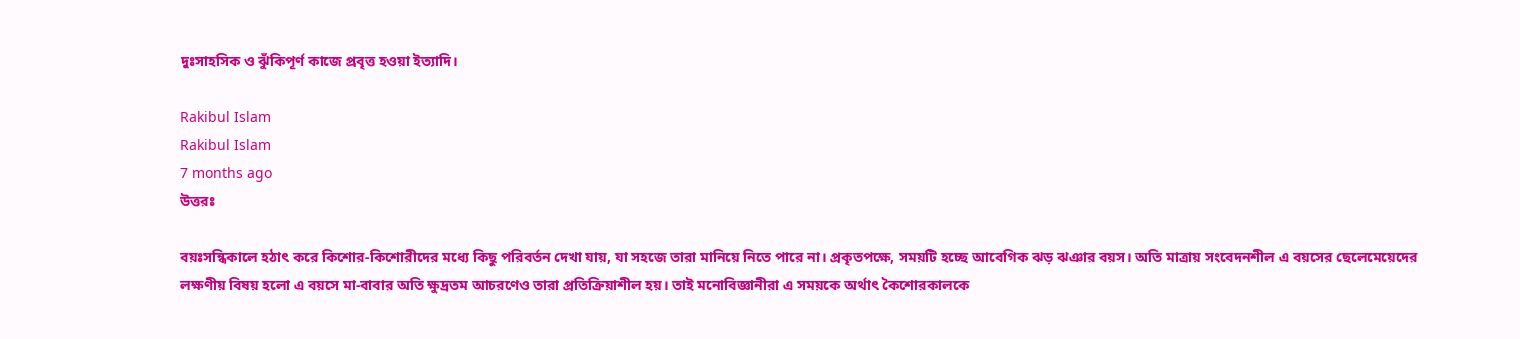দুঃসাহসিক ও ঝুঁকিপূর্ণ কাজে প্রবৃত্ত হওয়া ইত্যাদি।

Rakibul Islam
Rakibul Islam
7 months ago
উত্তরঃ

বয়ঃসন্ধিকালে হঠাৎ করে কিশোর-কিশোরীদের মধ্যে কিছু পরিবর্তন দেখা যায়, যা সহজে তারা মানিয়ে নিতে পারে না। প্রকৃতপক্ষে, সময়টি হচ্ছে আবেগিক ঝড় ঝঞার বয়স। অতি মাত্রায় সংবেদনশীল এ বয়সের ছেলেমেয়েদের লক্ষণীয় বিষয় হলো এ বয়সে মা-বাবার অতি ক্ষুদ্রতম আচরণেও তারা প্রতিক্রিয়াশীল হয়। তাই মনোবিজ্ঞানীরা এ সময়কে অর্থাৎ কৈশোরকালকে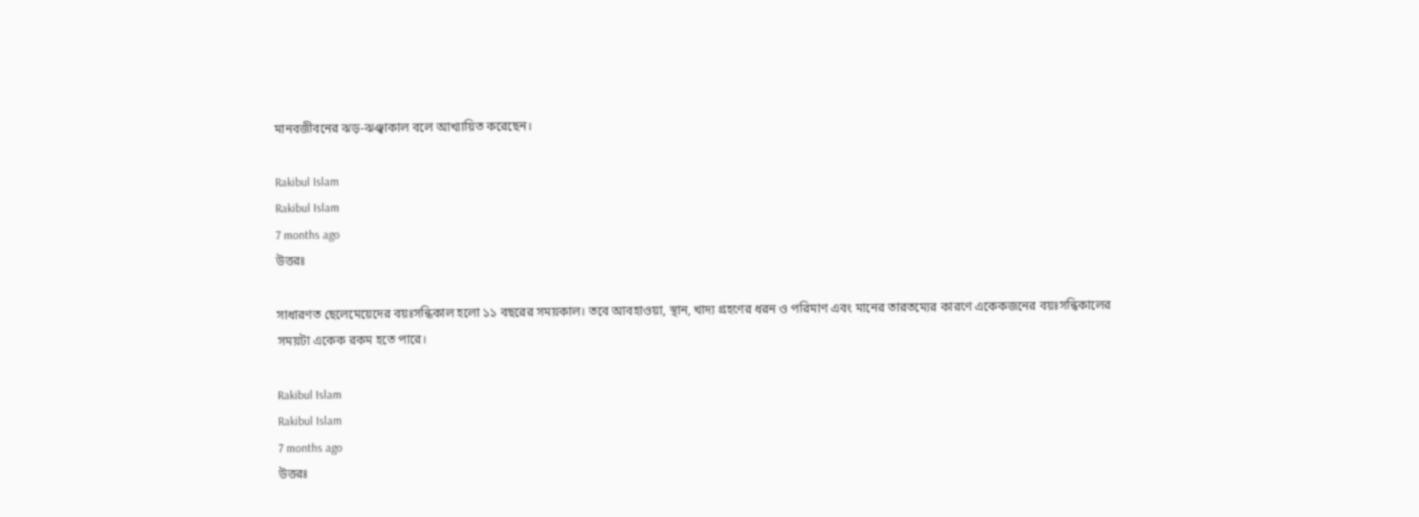মানবজীবনের ঝড়-ঝঞ্ঝাকাল বলে আখ্যায়িত করেছেন।

Rakibul Islam
Rakibul Islam
7 months ago
উত্তরঃ

সাধারণত ছেলেমেয়েদের বয়ঃসন্ধিকাল হলো ১১ বছরের সময়কাল। তবে আবহাওয়া, স্থান, খাদ্য গ্রহণের ধরন ও পরিমাণ এবং মানের তারতম্যের কারণে একেকজনের বয়ঃসন্ধিকালের সময়টা একেক রকম হতে পারে।

Rakibul Islam
Rakibul Islam
7 months ago
উত্তরঃ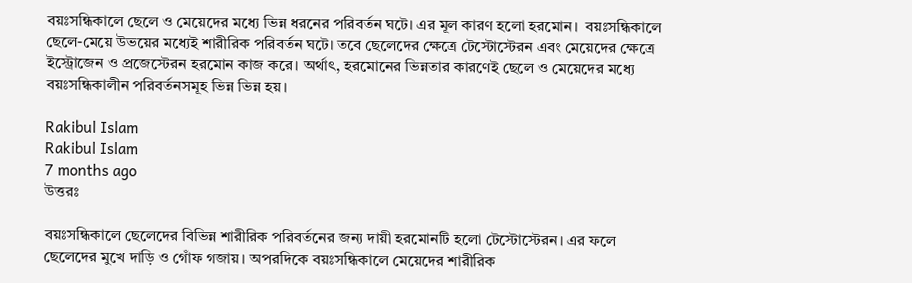বয়ঃসন্ধিকালে ছেলে ও মেয়েদের মধ্যে ভিন্ন ধরনের পরিবর্তন ঘটে। এর মূল কারণ হলো হরমোন।  বয়ঃসন্ধিকালে ছেলে-মেয়ে উভয়ের মধ্যেই শারীরিক পরিবর্তন ঘটে। তবে ছেলেদের ক্ষেত্রে টেস্টোস্টেরন এবং মেয়েদের ক্ষেত্রে ইস্ট্রোজেন ও প্রজেস্টেরন হরমোন কাজ করে। অর্থাৎ, হরমোনের ভিন্নতার কারণেই ছেলে ও মেয়েদের মধ্যে বয়ঃসন্ধিকালীন পরিবর্তনসমূহ ভিন্ন ভিন্ন হয়।

Rakibul Islam
Rakibul Islam
7 months ago
উত্তরঃ

বয়ঃসন্ধিকালে ছেলেদের বিভিন্ন শারীরিক পরিবর্তনের জন্য দায়ী হরমোনটি হলো টেস্টোস্টেরন। এর ফলে ছেলেদের মুখে দাড়ি ও গোঁফ গজায়। অপরদিকে বয়ঃসন্ধিকালে মেয়েদের শারীরিক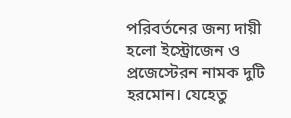পরিবর্তনের জন্য দায়ী হলো ইস্ট্রোজেন ও প্রজেস্টেরন নামক দুটি হরমোন। যেহেতু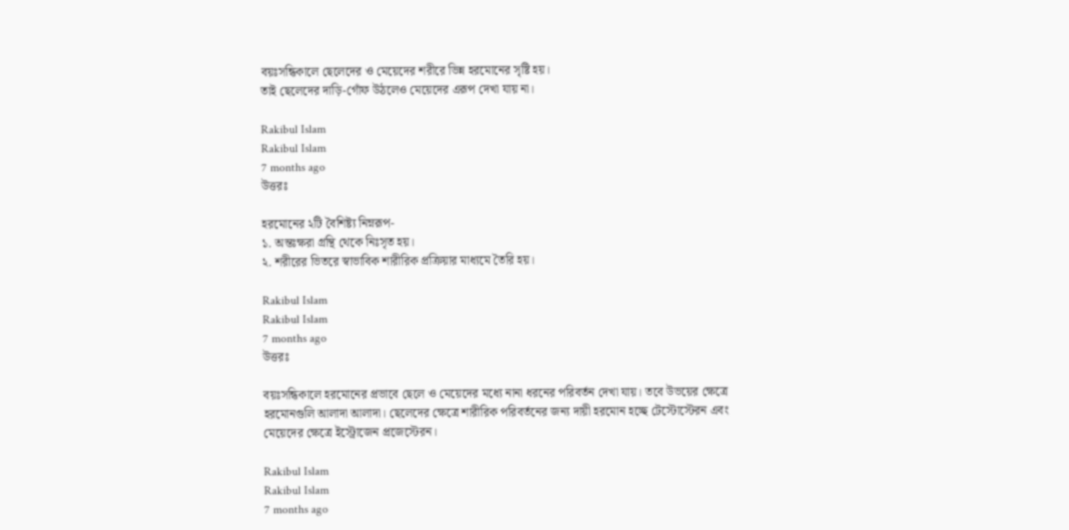বয়ঃসন্ধিকালে ছেলেদের ও মেয়েদের শরীরে ভিন্ন হরমোনের সৃষ্টি হয়।
তাই ছেলেদের দাড়ি-গোঁফ উঠলেও মেয়েদের এরূপ দেখা যায় না।

Rakibul Islam
Rakibul Islam
7 months ago
উত্তরঃ

হরমোনের ২টি বৈশিষ্ট্য নিম্নরূপ-
১. অন্তঃক্ষরা গ্রন্থি থেকে নিঃসৃত হয়।
২. শরীরের ভিতরে স্বাভাবিক শারীরিক প্রক্রিয়ার মাধ্যমে তৈরি হয়।

Rakibul Islam
Rakibul Islam
7 months ago
উত্তরঃ

বয়ঃসন্ধিকালে হরমোনের প্রভাবে ছেলে ও মেয়েদের মধ্যে নানা ধরনের পরিবর্তন দেখা যায়। তবে উভয়ের ক্ষেত্রে হরমোনগুলি আলাদা আলাদা। ছেলেদের ক্ষেত্রে শারীরিক পরিবর্তনের জন্য দায়ী হরমোন হচ্ছে টেস্টোস্টেরন এবং মেয়েদের ক্ষেত্রে ইস্ট্রোজেন প্রজেস্টেরন।

Rakibul Islam
Rakibul Islam
7 months ago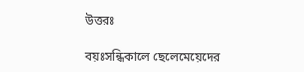উত্তরঃ

বয়ঃসন্ধিকালে ছেলেমেয়েদের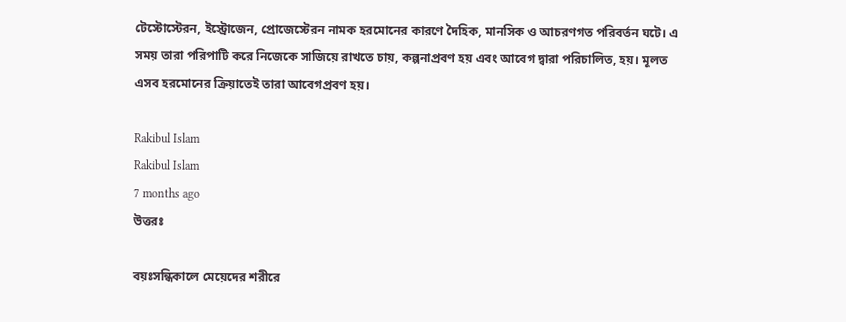টেস্টোস্টেরন, ইস্ট্রোজেন, প্রোজেস্টেরন নামক হরমোনের কারণে দৈহিক, মানসিক ও আচরণগত পরিবর্তন ঘটে। এ সময় তারা পরিপাটি করে নিজেকে সাজিয়ে রাখতে চায়, কল্পনাপ্রবণ হয় এবং আবেগ দ্বারা পরিচালিত, হয়। মূলত এসব হরমোনের ক্রিয়াতেই তারা আবেগপ্রবণ হয়।

Rakibul Islam
Rakibul Islam
7 months ago
উত্তরঃ

বয়ঃসন্ধিকালে মেয়েদের শরীরে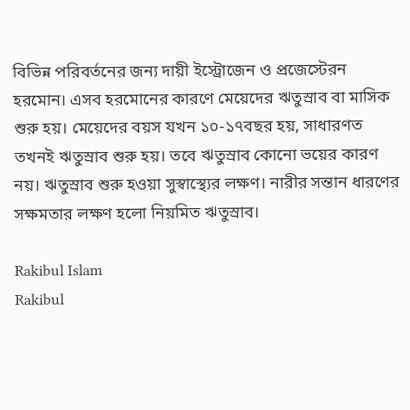বিভিন্ন পরিবর্তনের জন্য দায়ী ইস্ট্রোজেন ও প্রজেস্টেরন হরমোন। এসব হরমোনের কারণে মেয়েদের ঋতুস্রাব বা মাসিক শুরু হয়। মেয়েদের বয়স যখন ১০-১৭বছর হয়, সাধারণত তখনই ঋতুস্রাব শুরু হয়। তবে ঋতুস্রাব কোনো ভয়ের কারণ নয়। ঋতুস্রাব শুরু হওয়া সুস্বাস্থ্যের লক্ষণ। নারীর সন্তান ধারণের সক্ষমতার লক্ষণ হলো নিয়মিত ঋতুস্রাব।

Rakibul Islam
Rakibul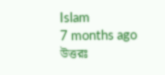Islam
7 months ago
উত্তরঃ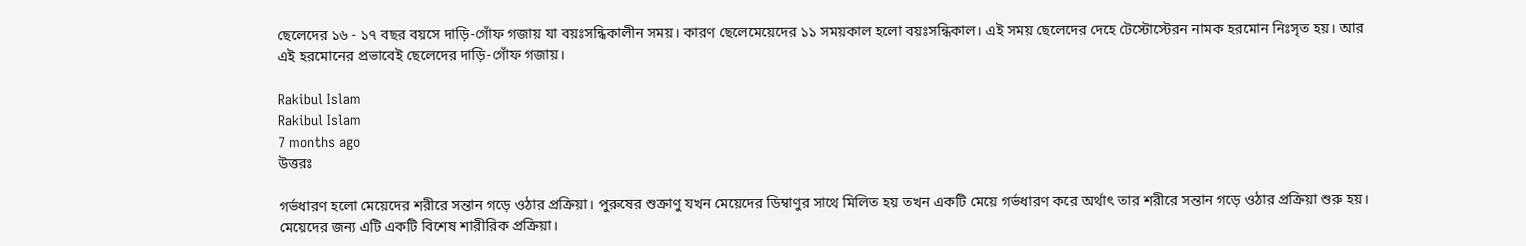ছেলেদের ১৬ - ১৭ বছর বয়সে দাড়ি-গোঁফ গজায় যা বয়ঃসন্ধিকালীন সময়। কারণ ছেলেমেয়েদের ১১ সময়কাল হলো বয়ঃসন্ধিকাল। এই সময় ছেলেদের দেহে টেস্টোস্টেরন নামক হরমোন নিঃসৃত হয়। আর এই হরমোনের প্রভাবেই ছেলেদের দাড়ি-গোঁফ গজায়।

Rakibul Islam
Rakibul Islam
7 months ago
উত্তরঃ

গর্ভধারণ হলো মেয়েদের শরীরে সন্তান গড়ে ওঠার প্রক্রিয়া। পুরুষের শুক্রাণু যখন মেয়েদের ডিম্বাণুর সাথে মিলিত হয় তখন একটি মেয়ে গর্ভধারণ করে অর্থাৎ তার শরীরে সন্তান গড়ে ওঠার প্রক্রিয়া শুরু হয়। মেয়েদের জন্য এটি একটি বিশেষ শারীরিক প্রক্রিয়া।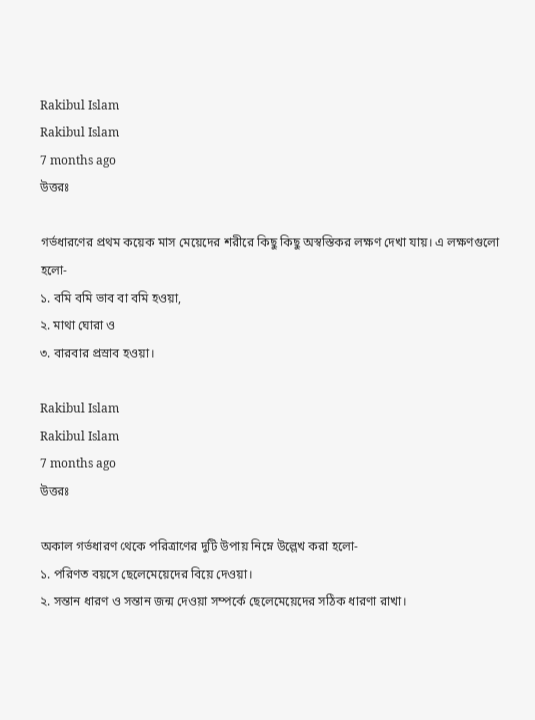Rakibul Islam
Rakibul Islam
7 months ago
উত্তরঃ

গর্ভধারণের প্রথম কয়েক মাস মেয়েদের শরীরে কিছু কিছু অস্বস্তিকর লক্ষণ দেখা যায়। এ লক্ষণগুলো হলো-
১. বমি বমি ভাব বা বমি হওয়া,
২. মাথা ঘোরা ও
৩. বারবার প্রস্রাব হওয়া।

Rakibul Islam
Rakibul Islam
7 months ago
উত্তরঃ

অকাল গর্ভধারণ থেকে পরিত্রাণের দুটি উপায় নিম্নে উল্লেখ করা হলো-
১. পরিণত বয়সে ছেলেমেয়েদের বিয়ে দেওয়া।
২. সন্তান ধারণ ও সন্তান জন্ম দেওয়া সম্পর্কে ছেলেমেয়েদের সঠিক ধারণা রাখা।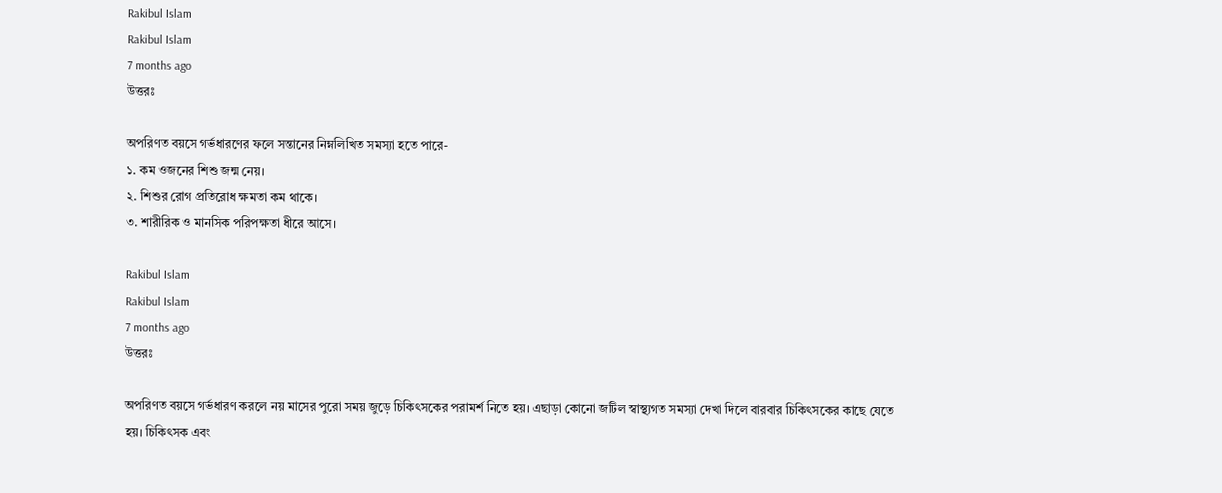Rakibul Islam
Rakibul Islam
7 months ago
উত্তরঃ

অপরিণত বয়সে গর্ভধারণের ফলে সন্তানের নিম্নলিখিত সমস্যা হতে পারে-
১. কম ওজনের শিশু জন্ম নেয়।
২. শিশুর রোগ প্রতিরোধ ক্ষমতা কম থাকে।
৩. শারীরিক ও মানসিক পরিপক্ষতা ধীরে আসে।

Rakibul Islam
Rakibul Islam
7 months ago
উত্তরঃ

অপরিণত বয়সে গর্ভধারণ করলে নয় মাসের পুরো সময় জুড়ে চিকিৎসকের পরামর্শ নিতে হয়। এছাড়া কোনো জটিল স্বাস্থ্যগত সমস্যা দেখা দিলে বারবার চিকিৎসকের কাছে যেতে হয়। চিকিৎসক এবং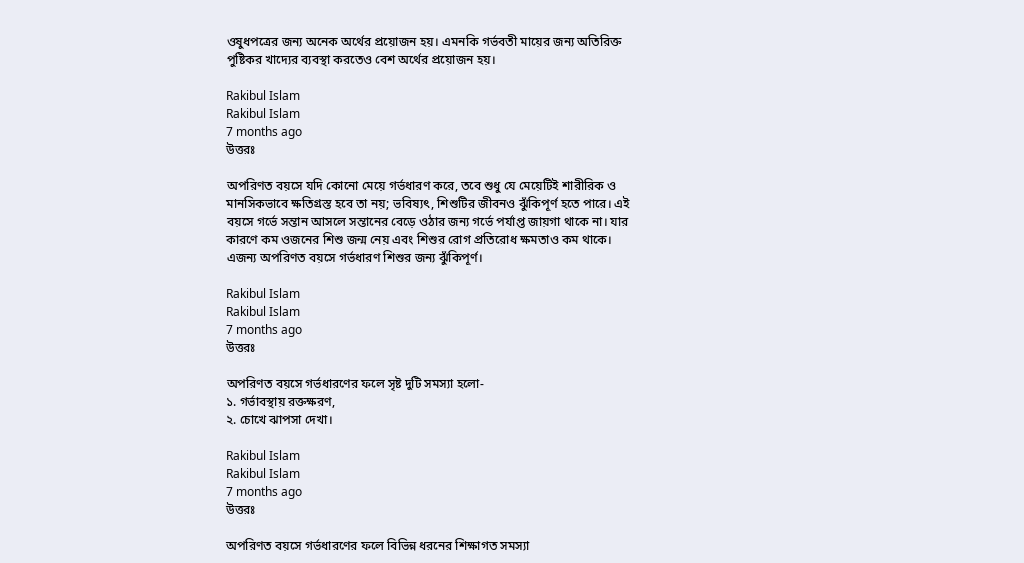ওষুধপত্রের জন্য অনেক অর্থের প্রয়োজন হয়। এমনকি গর্ভবতী মায়ের জন্য অতিরিক্ত পুষ্টিকর খাদ্যের ব্যবস্থা করতেও বেশ অর্থের প্রয়োজন হয়।

Rakibul Islam
Rakibul Islam
7 months ago
উত্তরঃ

অপরিণত বয়সে যদি কোনো মেয়ে গর্ভধারণ করে, তবে শুধু যে মেয়েটিই শারীরিক ও মানসিকভাবে ক্ষতিগ্রস্ত হবে তা নয়; ভবিষ্যৎ, শিশুটির জীবনও ঝুঁকিপূর্ণ হতে পারে। এই বয়সে গর্ভে সন্তান আসলে সন্তানের বেড়ে ওঠার জন্য গর্ভে পর্যাপ্ত জায়গা থাকে না। যার কারণে কম ওজনের শিশু জন্ম নেয় এবং শিশুর রোগ প্রতিরোধ ক্ষমতাও কম থাকে। এজন্য অপরিণত বয়সে গর্ভধারণ শিশুর জন্য ঝুঁকিপূর্ণ।

Rakibul Islam
Rakibul Islam
7 months ago
উত্তরঃ

অপরিণত বয়সে গর্ভধারণের ফলে সৃষ্ট দুটি সমস্যা হলো-
১. গর্ভাবস্থায় রক্তক্ষরণ,
২. চোখে ঝাপসা দেখা।

Rakibul Islam
Rakibul Islam
7 months ago
উত্তরঃ

অপরিণত বয়সে গর্ভধারণের ফলে বিভিন্ন ধরনের শিক্ষাগত সমস্যা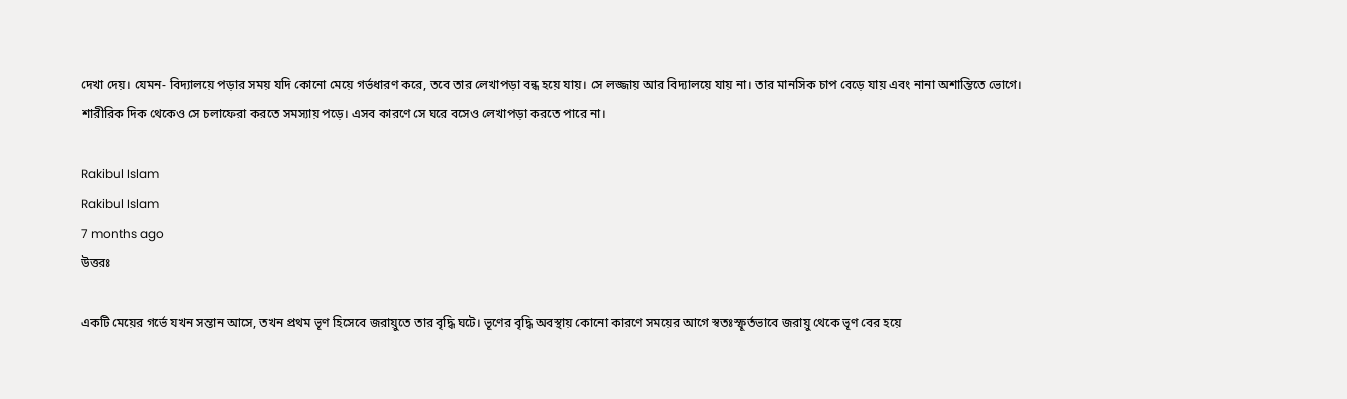দেখা দেয়। যেমন- বিদ্যালয়ে পড়ার সময় যদি কোনো মেয়ে গর্ভধারণ করে, তবে তার লেখাপড়া বন্ধ হয়ে যায়। সে লজ্জায় আর বিদ্যালয়ে যায় না। তার মানসিক চাপ বেড়ে যায় এবং নানা অশান্তিতে ভোগে। শারীরিক দিক থেকেও সে চলাফেরা করতে সমস্যায় পড়ে। এসব কারণে সে ঘরে বসেও লেখাপড়া করতে পারে না।

Rakibul Islam
Rakibul Islam
7 months ago
উত্তরঃ

একটি মেয়ের গর্ভে যখন সন্তান আসে, তখন প্রথম ভূণ হিসেবে জরায়ুতে তার বৃদ্ধি ঘটে। ভূণের বৃদ্ধি অবস্থায় কোনো কারণে সময়ের আগে স্বতঃস্ফূর্তভাবে জরায়ু থেকে ভূণ বের হয়ে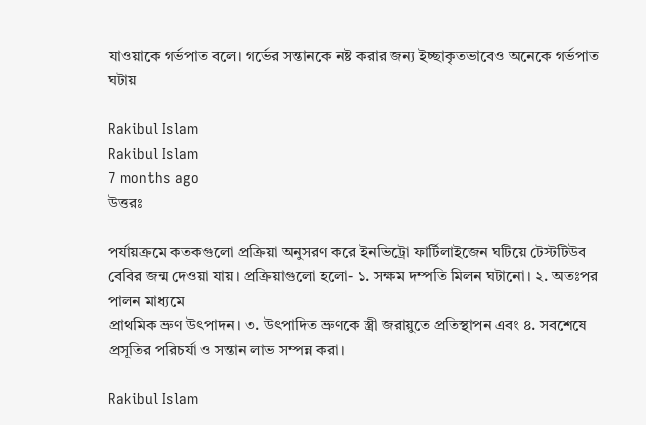যাওয়াকে গর্ভপাত বলে। গর্ভের সন্তানকে নষ্ট করার জন্য ইচ্ছাকৃতভাবেও অনেকে গর্ভপাত ঘটায়

Rakibul Islam
Rakibul Islam
7 months ago
উত্তরঃ

পর্যায়ক্রমে কতকগুলো প্রক্রিয়া অনুসরণ করে ইনভিট্রো ফার্টিলাইজেন ঘটিয়ে টেস্টটিউব বেবির জন্ম দেওয়া যায়। প্রক্রিয়াগুলো হলো- ১. সক্ষম দম্পতি মিলন ঘটানো। ২. অতঃপর পালন মাধ্যমে
প্রাথমিক ভ্রুণ উৎপাদন। ৩. উৎপাদিত ভ্রুণকে স্ত্রী জরায়ুতে প্রতিস্থাপন এবং ৪. সবশেষে প্রসূতির পরিচর্যা ও সন্তান লাভ সম্পন্ন করা।

Rakibul Islam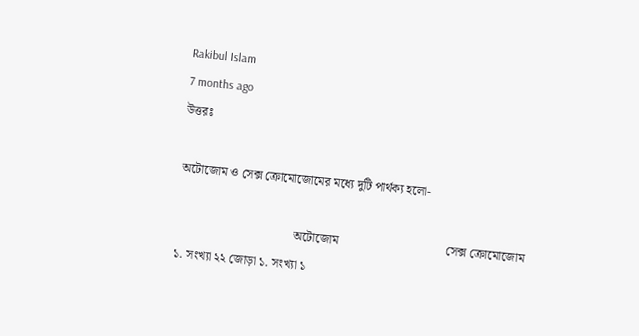Rakibul Islam
7 months ago
উত্তরঃ

অটোজোম ও সেক্স ক্রোমোজোমের মধ্যে দুটি পার্থক্য হলো-

                                      অটোজোম                                   সেক্স ক্রোমোজোম
১. সংখ্যা ২২ জোড়া ১. সংখ্যা ১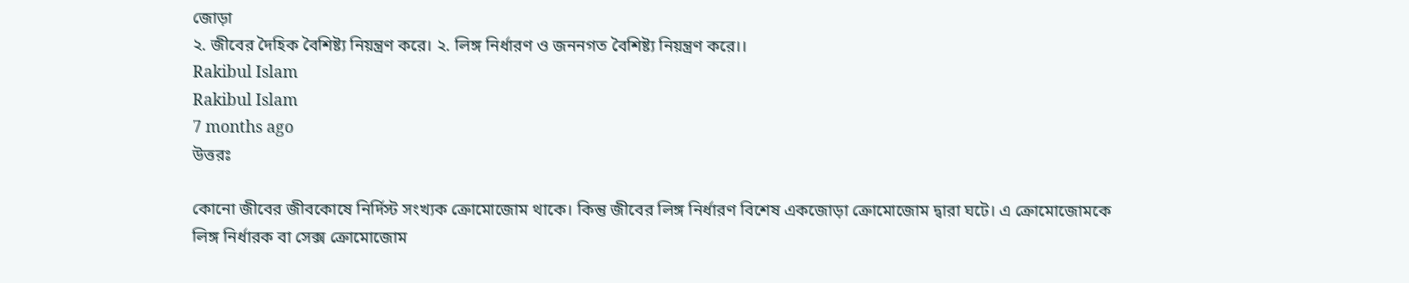জোড়া
২. জীবের দৈহিক বৈশিষ্ট্য নিয়ন্ত্রণ করে। ২. লিঙ্গ নির্ধারণ ও জননগত বৈশিষ্ট্য নিয়ন্ত্রণ করে।।
Rakibul Islam
Rakibul Islam
7 months ago
উত্তরঃ

কোনো জীবের জীবকোষে নির্দিস্ট সংখ্যক ক্রোমোজোম থাকে। কিন্তু জীবের লিঙ্গ নির্ধারণ বিশেষ একজোড়া ক্রোমোজোম দ্বারা ঘটে। এ ক্রোমোজোমকে লিঙ্গ নির্ধারক বা সেক্স ক্রোমোজোম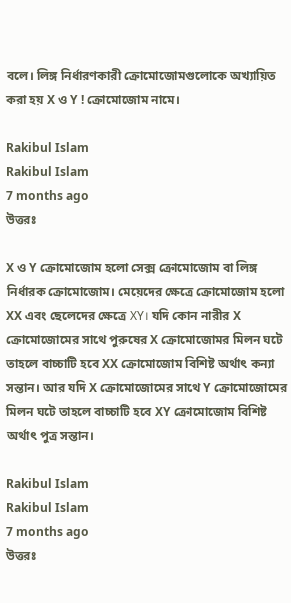বলে। লিঙ্গ নির্ধারণকারী ক্রোমোজোমগুলোকে অখ্যায়িত করা হয় X ও Y ! ক্রোমোজোম নামে।

Rakibul Islam
Rakibul Islam
7 months ago
উত্তরঃ

X ও Y ক্রোমোজোম হলো সেক্স ক্রোমোজোম বা লিঙ্গ নির্ধারক ক্রোমোজোম। মেয়েদের ক্ষেত্রে ক্রোমোজোম হলো XX এবং ছেলেদের ক্ষেত্রে XY। যদি কোন নারীর X ক্রোমোজোমের সাথে পুরুষের X ক্রোমোজোমর মিলন ঘটে তাহলে বাচ্চাটি হবে XX ক্রোমোজোম বিশিষ্ট অর্থাৎ কন্যা সন্তান। আর যদি X ক্রোমোজোমের সাথে Y ক্রোমোজোমের মিলন ঘটে তাহলে বাচ্চাটি হবে XY ক্রোমোজোম বিশিষ্ট অর্থাৎ পুত্র সন্তান।

Rakibul Islam
Rakibul Islam
7 months ago
উত্তরঃ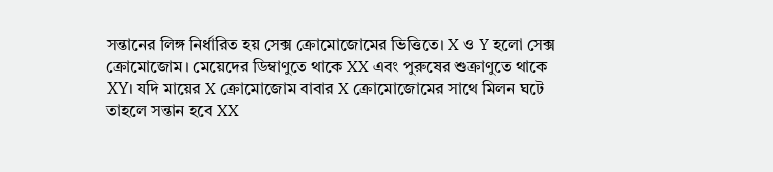সন্তানের লিঙ্গ নির্ধারিত হয় সেক্স ক্রোমোজোমের ভিত্তিতে। X ও Y হলো সেক্স ক্রোমোজোম। মেয়েদের ডিম্বাণুতে থাকে XX এবং পুরুষের শুক্রাণুতে থাকে XY। যদি মায়ের X ক্রোমোজোম বাবার X ক্রোমোজোমের সাথে মিলন ঘটে তাহলে সন্তান হবে XX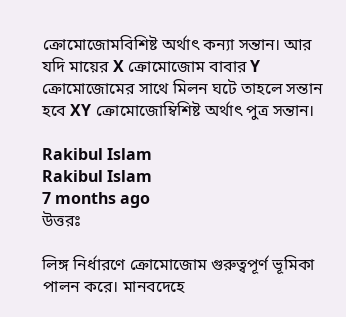ক্রোমোজোমবিশিষ্ট অর্থাৎ কন্যা সন্তান। আর যদি মায়ের X ক্রোমোজোম বাবার Y ক্রোমোজোমের সাথে মিলন ঘটে তাহলে সন্তান হবে XY ক্রোমোজোম্বিশিষ্ট অর্থাৎ পুত্র সন্তান।

Rakibul Islam
Rakibul Islam
7 months ago
উত্তরঃ

লিঙ্গ নির্ধারণে ক্রোমোজোম গুরুত্বপূর্ণ ভূমিকা পালন করে। মানবদেহে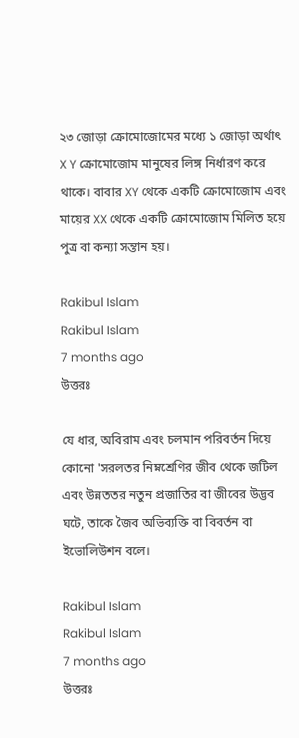২৩ জোড়া ক্রোমোজোমের মধ্যে ১ জোড়া অর্থাৎ X Y ক্রোমোজোম মানুষের লিঙ্গ নির্ধারণ করে থাকে। বাবার XY থেকে একটি ক্রোমোজোম এবং মায়ের XX থেকে একটি ক্রোমোজোম মিলিত হয়ে পুত্র বা কন্যা সন্তান হয়।

Rakibul Islam
Rakibul Islam
7 months ago
উত্তরঃ

যে ধার, অবিরাম এবং চলমান পরিবর্তন দিয়ে কোনো 'সরলতর নিম্নশ্রেণির জীব থেকে জটিল এবং উন্নততর নতুন প্রজাতির বা জীবের উদ্ভব ঘটে, তাকে জৈব অভিব্যক্তি বা বিবর্তন বা ইভোলিউশন বলে।

Rakibul Islam
Rakibul Islam
7 months ago
উত্তরঃ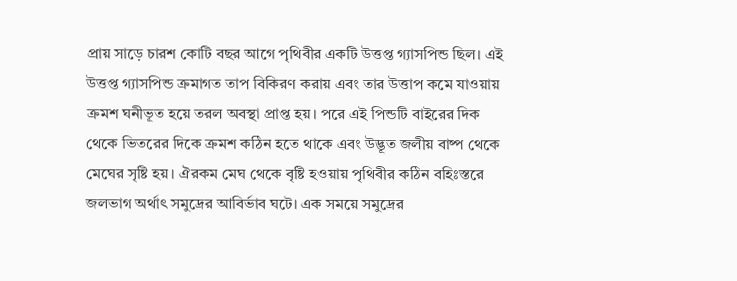প্রায় সাড়ে চারশ কোটি বছর আগে পৃথিবীর একটি উত্তপ্ত গ্যাসপিন্ড ছিল। এই উত্তপ্ত গ্যাসপিন্ড ক্রমাগত তাপ বিকিরণ করায় এবং তার উত্তাপ কমে যাওয়ায় ক্রমশ ঘনীভূত হয়ে তরল অবস্থা প্রাপ্ত হয়। পরে এই পিন্ডটি বাইরের দিক থেকে ভিতরের দিকে ক্রমশ কঠিন হতে থাকে এবং উদ্ভূত জলীয় বাষ্প থেকে মেঘের সৃষ্টি হয়। ঐরকম মেঘ থেকে বৃষ্টি হওয়ায় পৃথিবীর কঠিন বহিঃস্তরে জলভাগ অর্থাৎ সমুদ্রের আবির্ভাব ঘটে। এক সময়ে সমুদ্রের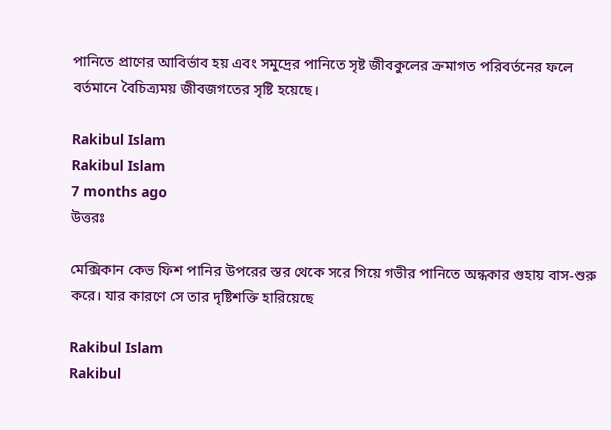পানিতে প্রাণের আবির্ভাব হয় এবং সমুদ্রের পানিতে সৃষ্ট জীবকুলের ক্রমাগত পরিবর্তনের ফলে বর্তমানে বৈচিত্র্যময় জীবজগতের সৃষ্টি হয়েছে।

Rakibul Islam
Rakibul Islam
7 months ago
উত্তরঃ

মেক্সিকান কেভ ফিশ পানির উপরের স্তর থেকে সরে গিয়ে গভীর পানিতে অন্ধকার গুহায় বাস-শুরু করে। যার কারণে সে তার দৃষ্টিশক্তি হারিয়েছে

Rakibul Islam
Rakibul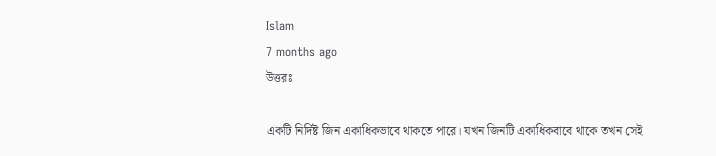Islam
7 months ago
উত্তরঃ

একটি নির্দিষ্ট জিন একাধিকভাবে থাকতে পারে। যখন জিনটি একাধিকবাবে থাকে তখন সেই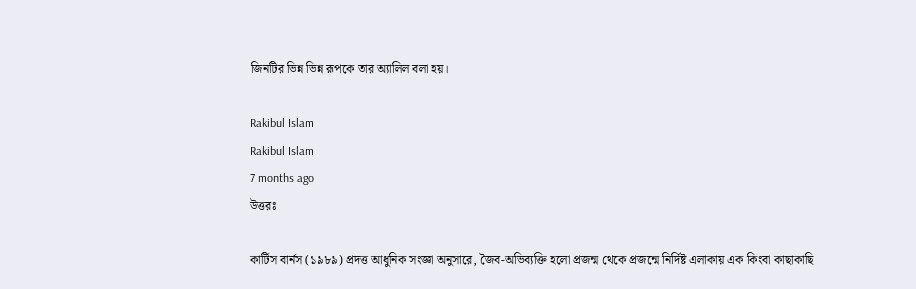জিনটির ভিন্ন ভিন্ন রূপকে তার অ্যালিল বলা হয়।

Rakibul Islam
Rakibul Islam
7 months ago
উত্তরঃ

কার্টিস বার্নস (১৯৮৯) প্রদত্ত আধুনিক সংজ্ঞা অনুসারে, জৈব-অভিব্যক্তি হলো প্রজন্ম থেকে প্রজন্মে নির্দিষ্ট এলাকায় এক কিংবা কাছাকাছি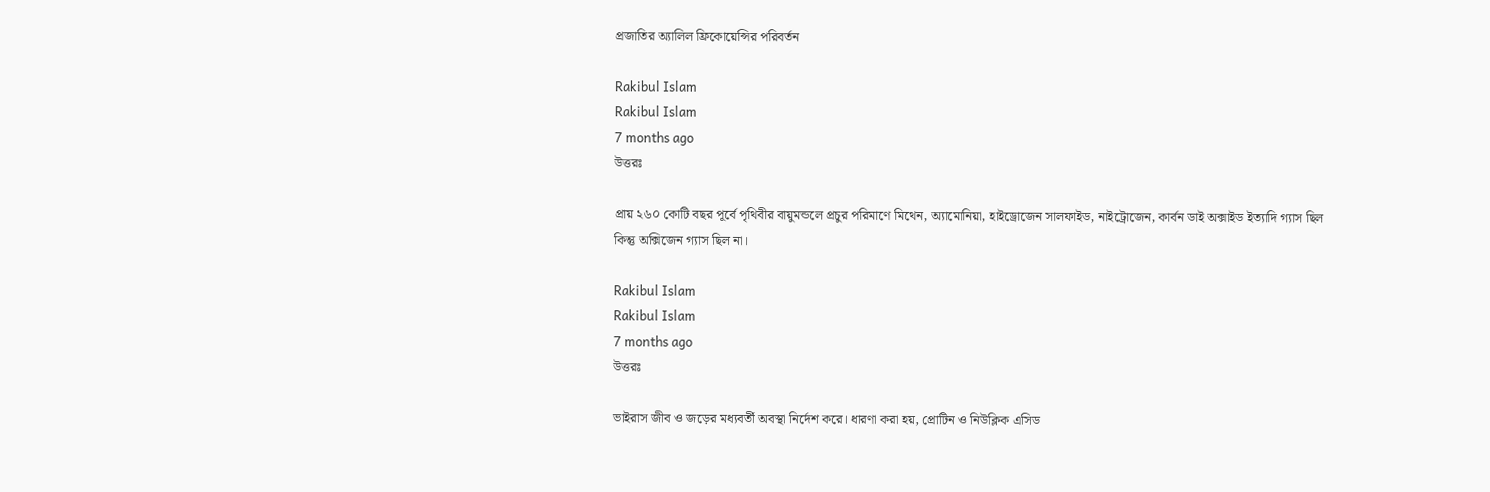প্রজাতির অ্যালিল ফ্রিকোয়েন্সির পরিবর্তন

Rakibul Islam
Rakibul Islam
7 months ago
উত্তরঃ

প্রায় ২৬০ কোটি বছর পূর্বে পৃথিবীর বায়ুমন্ডলে প্রচুর পরিমাণে মিথেন, অ্যামোনিয়া, হাইড্রোজেন সালফাইড, নাইট্রোজেন, কার্বন ডাই অক্সাইড ইত্যাদি গ্যাস ছিল কিন্তু অক্সিজেন গ্যাস ছিল না।

Rakibul Islam
Rakibul Islam
7 months ago
উত্তরঃ

ভাইরাস জীব ও জড়ের মধ্যবর্তী অবস্থা নির্দেশ করে। ধারণা করা হয়, প্রোটিন ও নিউক্লিক এসিড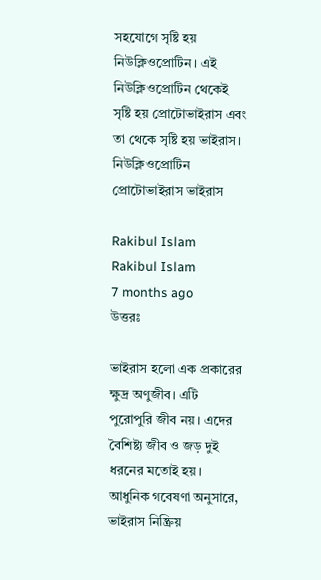সহযোগে সৃষ্টি হয় নিউক্লিওপ্রোটিন। এই নিউক্লিওপ্রোটিন থেকেই সৃষ্টি হয় প্রোটোভাইরাস এবং তা থেকে সৃষ্টি হয় ভাইরাস।
নিউক্লিওপ্রোটিন প্রোটোভাইরাস ভাইরাস

Rakibul Islam
Rakibul Islam
7 months ago
উত্তরঃ

ভাইরাস হলো এক প্রকারের ক্ষুদ্র অণুজীব। এটি পুরোপুরি জীব নয়। এদের বৈশিষ্ট্য জীব ও জড় দুই ধরনের মতোই হয়। আধুনিক গবেষণা অনুসারে, ভাইরাস নিষ্ক্রিয়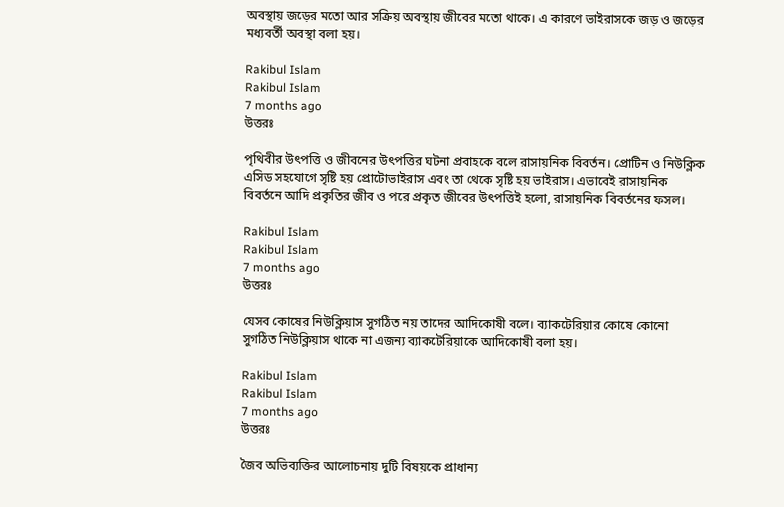অবস্থায় জড়ের মতো আর সক্রিয় অবস্থায় জীবের মতো থাকে। এ কারণে ভাইরাসকে জড় ও জড়ের মধ্যবর্তী অবস্থা বলা হয়।

Rakibul Islam
Rakibul Islam
7 months ago
উত্তরঃ

পৃথিবীর উৎপত্তি ও জীবনের উৎপত্তির ঘটনা প্রবাহকে বলে রাসায়নিক বিবর্তন। প্রোটিন ও নিউক্লিক এসিড সহযোগে সৃষ্টি হয় প্রোটোভাইরাস এবং তা থেকে সৃষ্টি হয় ভাইরাস। এভাবেই রাসায়নিক বিবর্তনে আদি প্রকৃতির জীব ও পরে প্রকৃত জীবের উৎপত্তিই হলো, রাসায়নিক বিবর্তনের ফসল।

Rakibul Islam
Rakibul Islam
7 months ago
উত্তরঃ

যেসব কোষের নিউক্লিয়াস সুগঠিত নয় তাদের আদিকোষী বলে। ব্যাকটেরিয়ার কোষে কোনো সুগঠিত নিউক্লিয়াস থাকে না এজন্য ব্যাকটেরিয়াকে আদিকোষী বলা হয়।

Rakibul Islam
Rakibul Islam
7 months ago
উত্তরঃ

জৈব অভিব্যক্তির আলোচনায় দুটি বিষয়কে প্রাধান্য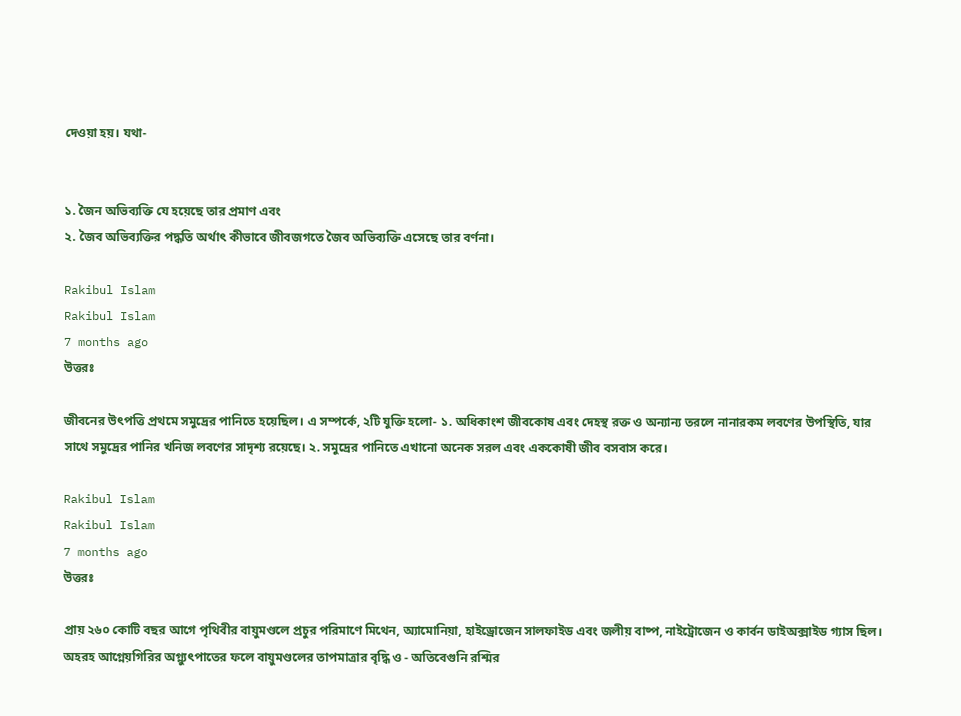দেওয়া হয়। যথা-


১. জৈন অভিব্যক্তি যে হয়েছে তার প্রমাণ এবং
২. জৈব অভিব্যক্তির পদ্ধতি অর্থাৎ কীভাবে জীবজগতে জৈব অভিব্যক্তি এসেছে তার বর্ণনা।

Rakibul Islam
Rakibul Islam
7 months ago
উত্তরঃ

জীবনের উৎপত্তি প্রথমে সমুদ্রের পানিতে হয়েছিল। এ সম্পর্কে, ২টি যুক্তি হলো- ১. অধিকাংশ জীবকোষ এবং দেহস্থ রক্ত ও অন্যান্য তরলে নানারকম লবণের উপস্থিতি, যার সাথে সমুদ্রের পানির খনিজ লবণের সাদৃশ্য রয়েছে। ২. সমুদ্রের পানিতে এখানো অনেক সরল এবং এককোষী জীব বসবাস করে।

Rakibul Islam
Rakibul Islam
7 months ago
উত্তরঃ

প্রায় ২৬০ কোটি বছর আগে পৃথিবীর বায়ুমণ্ডলে প্রচুর পরিমাণে মিথেন, অ্যামোনিয়া, হাইড্রোজেন সালফাইড এবং জলীয় বাষ্প, নাইট্রোজেন ও কার্বন ডাইঅক্সাইড গ্যাস ছিল। অহরহ আগ্নেয়গিরির অগ্ন্যুৎপাতের ফলে বায়ুমণ্ডলের তাপমাত্রার বৃদ্ধি ও - অতিবেগুনি রশ্মির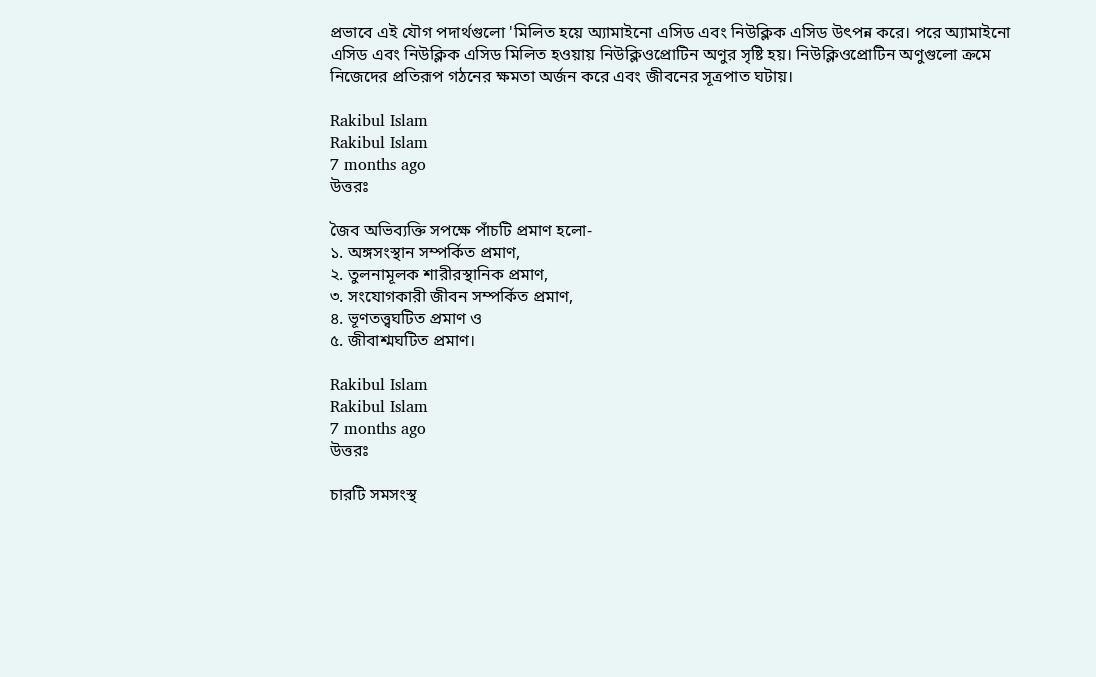প্রভাবে এই যৌগ পদার্থগুলো 'মিলিত হয়ে অ্যামাইনো এসিড এবং নিউক্লিক এসিড উৎপন্ন করে। পরে অ্যামাইনো এসিড এবং নিউক্লিক এসিড মিলিত হওয়ায় নিউক্লিওপ্রোটিন অণুর সৃষ্টি হয়। নিউক্লিওপ্রোটিন অণুগুলো ক্রমে নিজেদের প্রতিরূপ গঠনের ক্ষমতা অর্জন করে এবং জীবনের সূত্রপাত ঘটায়।

Rakibul Islam
Rakibul Islam
7 months ago
উত্তরঃ

জৈব অভিব্যক্তি সপক্ষে পাঁচটি প্রমাণ হলো-
১. অঙ্গসংস্থান সম্পর্কিত প্রমাণ,
২. তুলনামূলক শারীরস্থানিক প্রমাণ,
৩. সংযোগকারী জীবন সম্পর্কিত প্রমাণ,
৪. ভূণতত্ত্বঘটিত প্রমাণ ও
৫. জীবাশ্মঘটিত প্রমাণ।

Rakibul Islam
Rakibul Islam
7 months ago
উত্তরঃ

চারটি সমসংস্থ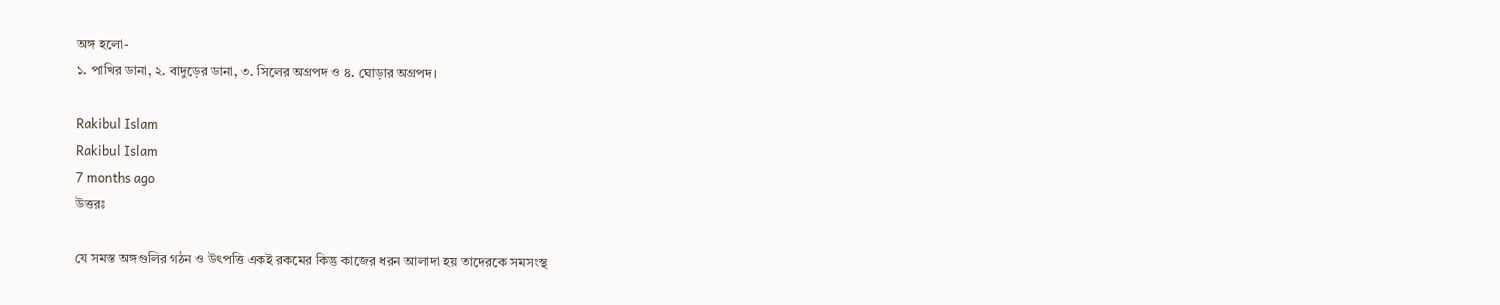অঙ্গ হলো-
১. পাখির ডানা, ২. বাদুড়ের ডানা, ৩. সিলের অগ্রপদ ও ৪. ঘোড়ার অগ্রপদ।

Rakibul Islam
Rakibul Islam
7 months ago
উত্তরঃ

যে সমস্ত অঙ্গগুলির গঠন ও উৎপত্তি একই রকমের কিন্তু কাজের ধরন আলাদা হয় তাদেরকে সমসংস্থ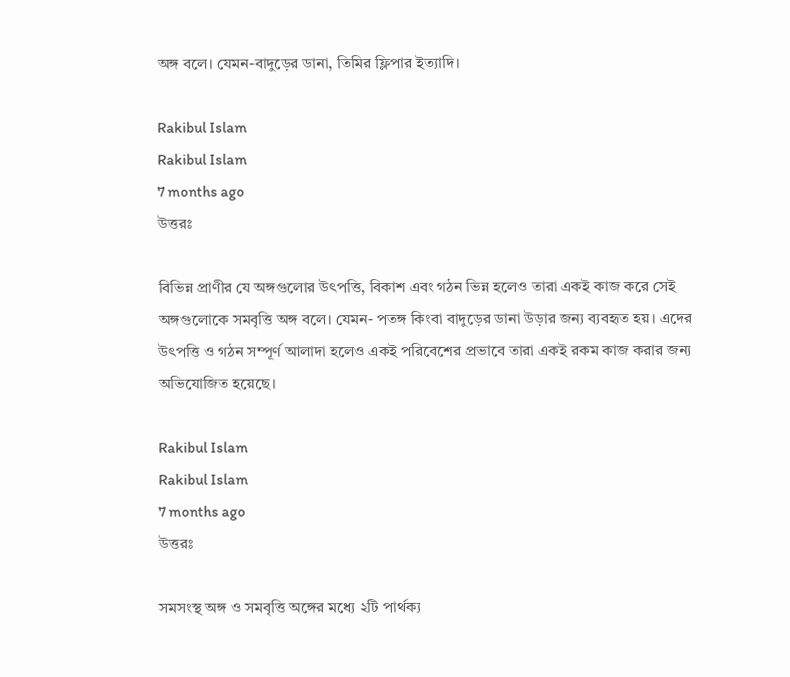অঙ্গ বলে। যেমন-বাদুড়ের ডানা, তিমির ফ্লিপার ইত্যাদি।

Rakibul Islam
Rakibul Islam
7 months ago
উত্তরঃ

বিভিন্ন প্রাণীর যে অঙ্গগুলোর উৎপত্তি, বিকাশ এবং গঠন ভিন্ন হলেও তারা একই কাজ করে সেই অঙ্গগুলোকে সমবৃত্তি অঙ্গ বলে। যেমন- পতঙ্গ কিংবা বাদুড়ের ডানা উড়ার জন্য ব্যবহৃত হয়। এদের উৎপত্তি ও গঠন সম্পূর্ণ আলাদা হলেও একই পরিবেশের প্রভাবে তারা একই রকম কাজ করার জন্য অভিযোজিত হয়েছে।

Rakibul Islam
Rakibul Islam
7 months ago
উত্তরঃ

সমসংস্থ অঙ্গ ও সমবৃত্তি অঙ্গের মধ্যে ২টি পার্থক্য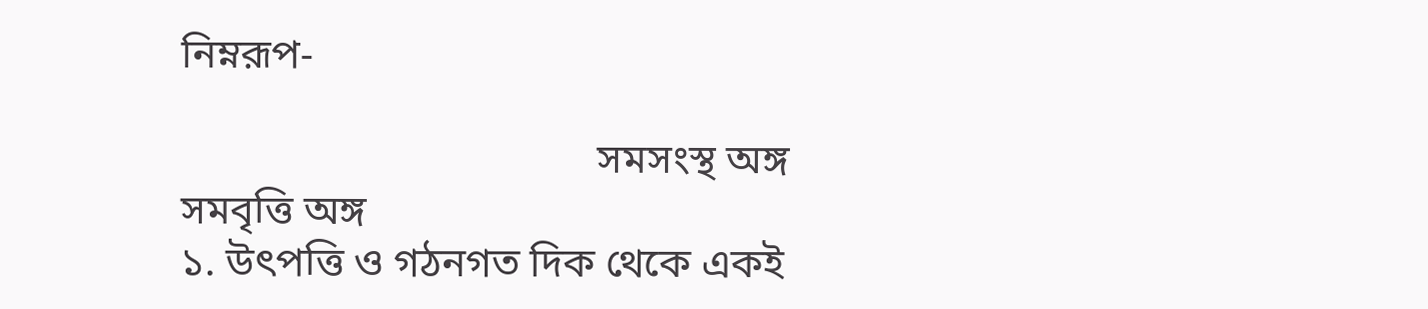নিম্নরূপ-

                                        সমসংস্থ অঙ্গ                                    সমবৃত্তি অঙ্গ
১. উৎপত্তি ও গঠনগত দিক থেকে একই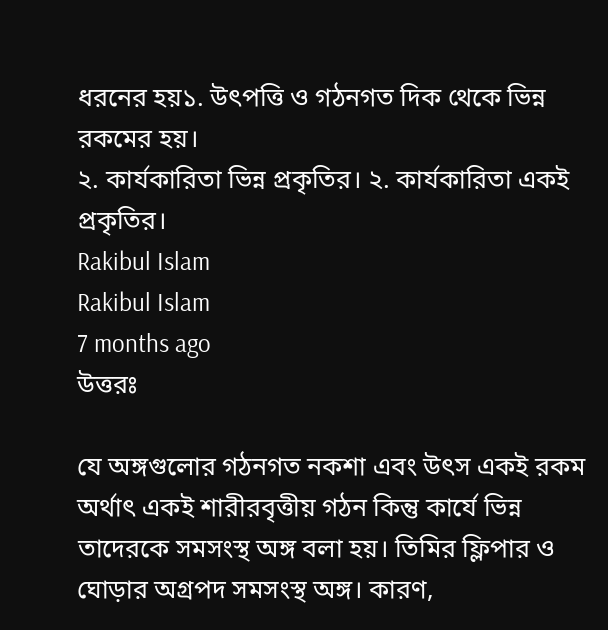ধরনের হয়১. উৎপত্তি ও গঠনগত দিক থেকে ভিন্ন রকমের হয়।
২. কার্যকারিতা ভিন্ন প্রকৃতির। ২. কার্যকারিতা একই প্রকৃতির।
Rakibul Islam
Rakibul Islam
7 months ago
উত্তরঃ

যে অঙ্গগুলোর গঠনগত নকশা এবং উৎস একই রকম অর্থাৎ একই শারীরবৃত্তীয় গঠন কিন্তু কার্যে ভিন্ন তাদেরকে সমসংস্থ অঙ্গ বলা হয়। তিমির ফ্লিপার ও ঘোড়ার অগ্রপদ সমসংস্থ অঙ্গ। কারণ,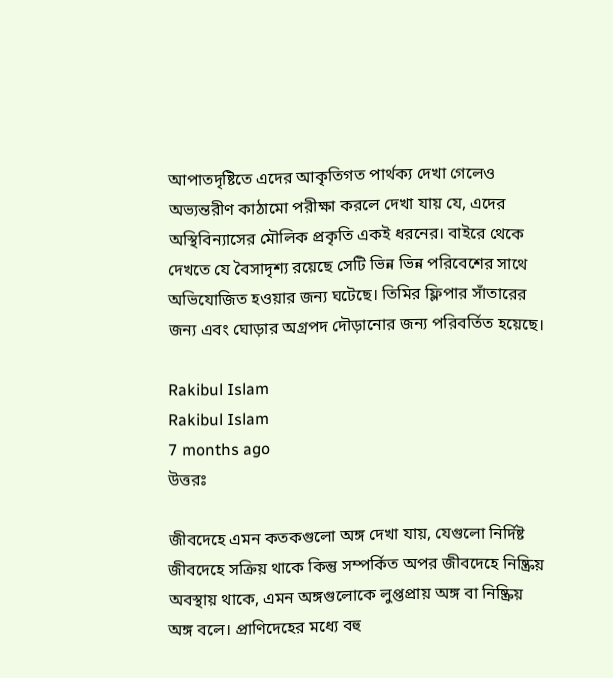আপাতদৃষ্টিতে এদের আকৃতিগত পার্থক্য দেখা গেলেও অভ্যন্তরীণ কাঠামো পরীক্ষা করলে দেখা যায় যে, এদের অস্থিবিন্যাসের মৌলিক প্রকৃতি একই ধরনের। বাইরে থেকে দেখতে যে বৈসাদৃশ্য রয়েছে সেটি ভিন্ন ভিন্ন পরিবেশের সাথে অভিযোজিত হওয়ার জন্য ঘটেছে। তিমির ফ্লিপার সাঁতারের জন্য এবং ঘোড়ার অগ্রপদ দৌড়ানোর জন্য পরিবর্তিত হয়েছে।

Rakibul Islam
Rakibul Islam
7 months ago
উত্তরঃ

জীবদেহে এমন কতকগুলো অঙ্গ দেখা যায়, যেগুলো নির্দিষ্ট জীবদেহে সক্রিয় থাকে কিন্তু সম্পর্কিত অপর জীবদেহে নিষ্ক্রিয় অবস্থায় থাকে, এমন অঙ্গগুলোকে লুপ্তপ্রায় অঙ্গ বা নিষ্ক্রিয় অঙ্গ বলে। প্রাণিদেহের মধ্যে বহু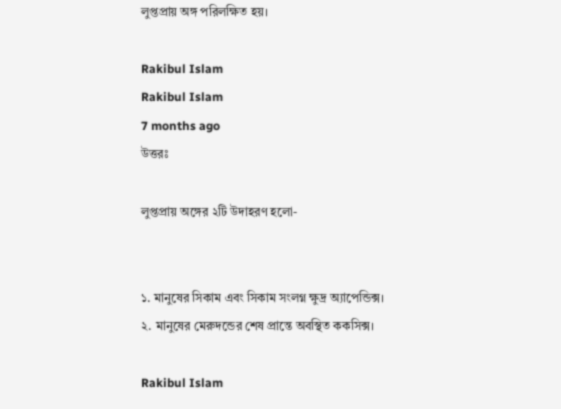লুপ্তপ্রায় অঙ্গ পরিলক্ষিত হয়।

Rakibul Islam
Rakibul Islam
7 months ago
উত্তরঃ

লুপ্তপ্রায় অঙ্গের ২টি উদাহরণ হলো-


১. মানুষের সিকাম এবং সিকাম সংলগ্ন ক্ষুদ্র অ্যাপেন্ডিক্স।
২. মানুষের মেরুদন্ডের শেষ প্রান্তে অবস্থিত ককসিক্স।

Rakibul Islam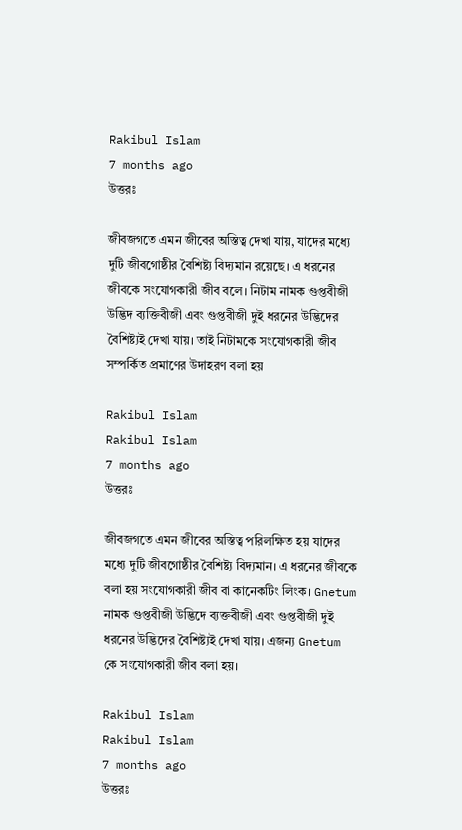Rakibul Islam
7 months ago
উত্তরঃ

জীবজগতে এমন জীবের অস্তিত্ব দেখা যায়, যাদের মধ্যে দুটি জীবগোষ্ঠীর বৈশিষ্ট্য বিদ্যমান রয়েছে। এ ধরনের জীবকে সংযোগকারী জীব বলে। নিটাম নামক গুপ্তবীজী উদ্ভিদ ব্যক্তিবীজী এবং গুপ্তবীজী দুই ধরনের উদ্ভিদের বৈশিষ্ট্যই দেখা যায়। তাই নিটামকে সংযোগকারী জীব সম্পর্কিত প্রমাণের উদাহরণ বলা হয়

Rakibul Islam
Rakibul Islam
7 months ago
উত্তরঃ

জীবজগতে এমন জীবের অস্তিত্ব পরিলক্ষিত হয় যাদের মধ্যে দুটি জীবগোষ্ঠীর বৈশিষ্ট্য বিদ্যমান। এ ধরনের জীবকে বলা হয় সংযোগকারী জীব বা কানেকটিং লিংক। Gnetum নামক গুপ্তবীজী উদ্ভিদে ব্যক্তবীজী এবং গুপ্তবীজী দুই ধরনের উদ্ভিদের বৈশিষ্ট্যই দেখা যায়। এজন্য Gnetum কে সংযোগকারী জীব বলা হয়।

Rakibul Islam
Rakibul Islam
7 months ago
উত্তরঃ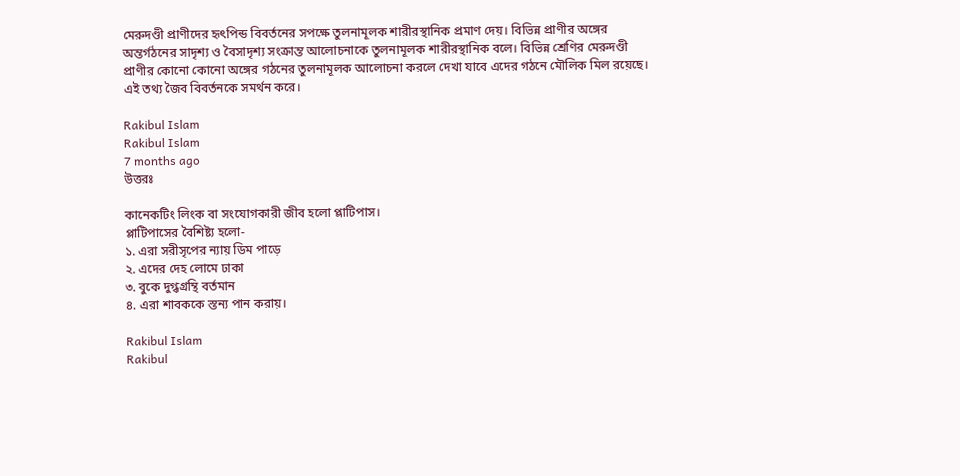মেরুদণ্ডী প্রাণীদের হৃৎপিন্ড বিবর্তনের সপক্ষে তুলনামূলক শারীরস্থানিক প্রমাণ দেয়। বিভিন্ন প্রাণীর অঙ্গের অন্তর্গঠনের সাদৃশ্য ও বৈসাদৃশ্য সংক্রান্ত আলোচনাকে তুলনামূলক শারীরস্থানিক বলে। বিভিন্ন শ্রেণির মেরুদণ্ডী প্রাণীর কোনো কোনো অঙ্গের গঠনের তুলনামূলক আলোচনা করলে দেখা যাবে এদের গঠনে মৌলিক মিল রয়েছে। এই তথ্য জৈব বিবর্তনকে সমর্থন করে।

Rakibul Islam
Rakibul Islam
7 months ago
উত্তরঃ

কানেকটিং লিংক বা সংযোগকারী জীব হলো প্লাটিপাস।
প্লাটিপাসের বৈশিষ্ট্য হলো-
১. এরা সরীসৃপের ন্যায় ডিম পাড়ে
২. এদের দেহ লোমে ঢাকা
৩. বুকে দুগ্ধগ্রন্থি বর্তমান
৪. এরা শাবককে স্তন্য পান করায়।

Rakibul Islam
Rakibul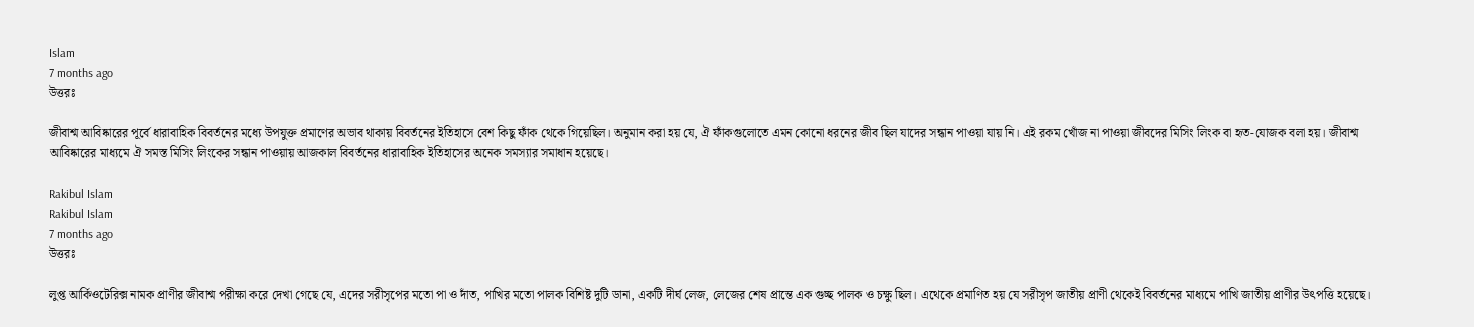Islam
7 months ago
উত্তরঃ

জীবাশ্ম আবিষ্কারের পূর্বে ধারাবাহিক বিবর্তনের মধ্যে উপযুক্ত প্রমাণের অভাব থাকায় বিবর্তনের ইতিহাসে বেশ কিছু ফাঁক থেকে গিয়েছিল। অনুমান করা হয় যে, ঐ ফাঁকগুলোতে এমন কোনো ধরনের জীব ছিল যাদের সন্ধান পাওয়া যায় নি। এই রকম খোঁজ না পাওয়া জীবদের মিসিং লিংক বা হৃত-যোজক বলা হয়। জীবাশ্ম আবিষ্কারের মাধ্যমে ঐ সমস্ত মিসিং লিংকের সন্ধান পাওয়ায় আজকাল বিবর্তনের ধারাবাহিক ইতিহাসের অনেক সমস্যার সমাধান হয়েছে।

Rakibul Islam
Rakibul Islam
7 months ago
উত্তরঃ

লুপ্ত আর্কিওটেরিক্স নামক প্রাণীর জীবাশ্ম পরীক্ষা করে দেখা গেছে যে, এদের সরীসৃপের মতো পা ও দাঁত, পাখির মতো পালক বিশিষ্ট দুটি ডানা, একটি দীর্ঘ লেজ, লেজের শেষ প্রান্তে এক গুচ্ছ পালক ও চক্ষু ছিল। এথেকে প্রমাণিত হয় যে সরীসৃপ জাতীয় প্রাণী থেকেই বিবর্তনের মাধ্যমে পাখি জাতীয় প্রাণীর উৎপত্তি হয়েছে।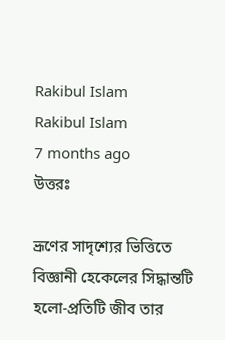Rakibul Islam
Rakibul Islam
7 months ago
উত্তরঃ

ভ্রূণের সাদৃশ্যের ভিত্তিতে বিজ্ঞানী হেকেলের সিদ্ধান্তটি হলো-প্রতিটি জীব তার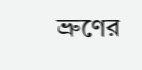ভ্রুণের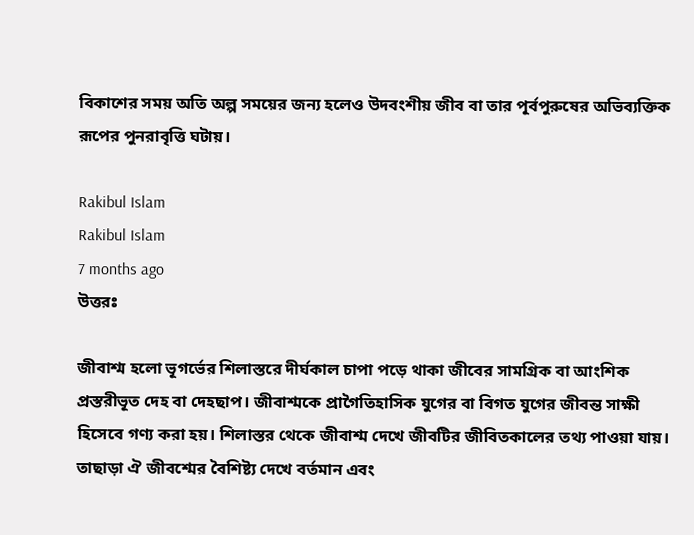বিকাশের সময় অতি অল্প সময়ের জন্য হলেও উদবংশীয় জীব বা তার পূর্বপুরুষের অভিব্যক্তিক রূপের পুনরাবৃত্তি ঘটায়।

Rakibul Islam
Rakibul Islam
7 months ago
উত্তরঃ

জীবাশ্ম হলো ভূগর্ভের শিলাস্তরে দীর্ঘকাল চাপা পড়ে থাকা জীবের সামগ্রিক বা আংশিক প্রস্তরীভূত দেহ বা দেহছাপ। জীবাশ্মকে প্রাগৈতিহাসিক যুগের বা বিগত যুগের জীবন্ত সাক্ষী হিসেবে গণ্য করা হয়। শিলাস্তর থেকে জীবাশ্ম দেখে জীবটির জীবিতকালের তথ্য পাওয়া যায়। তাছাড়া ঐ জীবশ্মের বৈশিষ্ট্য দেখে বর্তমান এবং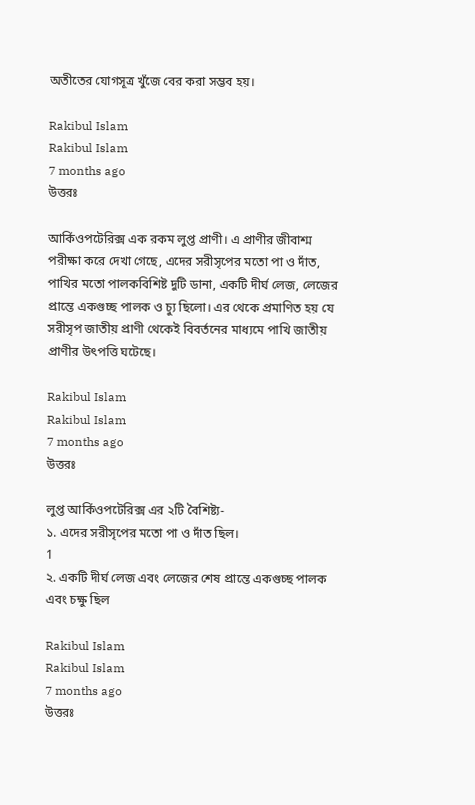অতীতের যোগসূত্র খুঁজে বের করা সম্ভব হয়।

Rakibul Islam
Rakibul Islam
7 months ago
উত্তরঃ

আর্কিওপটেরিক্স এক রকম লুপ্ত প্রাণী। এ প্রাণীর জীবাশ্ম পরীক্ষা করে দেখা গেছে, এদের সরীসৃপের মতো পা ও দাঁত, পাখির মতো পালকবিশিষ্ট দুটি ডানা, একটি দীর্ঘ লেজ, লেজের প্রান্তে একগুচ্ছ পালক ও চ্যু ছিলো। এর থেকে প্রমাণিত হয় যে সরীসৃপ জাতীয় প্রাণী থেকেই বিবর্তনের মাধ্যমে পাখি জাতীয় প্রাণীর উৎপত্তি ঘটেছে।

Rakibul Islam
Rakibul Islam
7 months ago
উত্তরঃ

লুপ্ত আর্কিওপটেরিক্স এর ২টি বৈশিষ্ট্য-
১. এদের সরীসৃপের মতো পা ও দাঁত ছিল।
1
২. একটি দীর্ঘ লেজ এবং লেজের শেষ প্রান্তে একগুচ্ছ পালক এবং চক্ষু ছিল

Rakibul Islam
Rakibul Islam
7 months ago
উত্তরঃ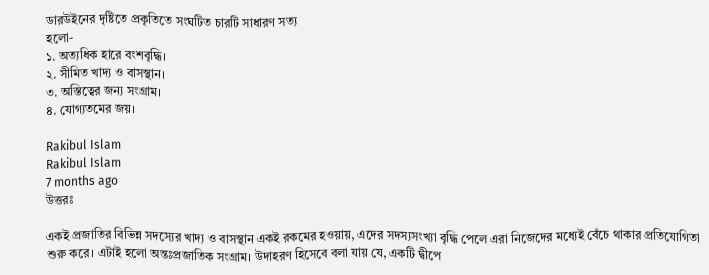ডারউইনের দৃষ্টিতে প্রকৃতিতে সংঘটিত চারটি সাধারণ সত্য
হলো-
১. অত্যধিক হারে বংশবৃদ্ধি।
২. সীমিত খাদ্য ও বাসস্থান।
৩. অস্তিত্বের জন্য সংগ্রাম।
৪. যোগ্যতমের জয়।

Rakibul Islam
Rakibul Islam
7 months ago
উত্তরঃ

একই প্রজাতির বিভিন্ন সদস্যের খাদ্য ও বাসস্থান একই রকমের হওয়ায়, এদের সদস্যসংখ্যা বৃদ্ধি পেলে এরা নিজেদের মধ্যেই বেঁচে থাকার প্রতিযোগিতা শুরু করে। এটাই হলো অন্তঃপ্রজাতিক সংগ্রাম। উদাহরণ হিসেবে বলা যায় যে, একটি দ্বীপে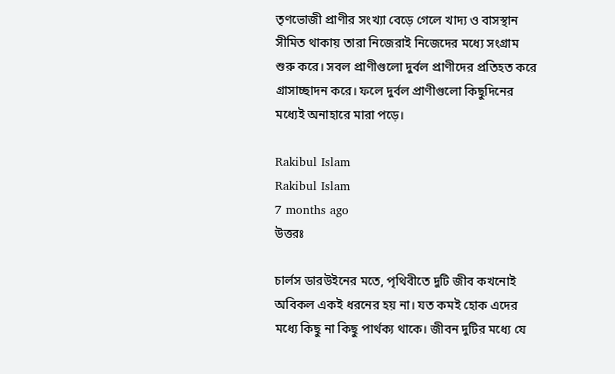তৃণভোজী প্রাণীর সংখ্যা বেড়ে গেলে খাদ্য ও বাসস্থান সীমিত থাকায় তারা নিজেরাই নিজেদের মধ্যে সংগ্রাম শুরু করে। সবল প্রাণীগুলো দুর্বল প্রাণীদের প্রতিহত করে গ্রাসাচ্ছাদন করে। ফলে দুর্বল প্রাণীগুলো কিছুদিনের মধ্যেই অনাহারে মারা পড়ে।

Rakibul Islam
Rakibul Islam
7 months ago
উত্তরঃ

চার্লস ডারউইনের মতে, পৃথিবীতে দুটি জীব কখনোই অবিকল একই ধরনের হয় না। যত কমই হোক এদের মধ্যে কিছু না কিছু পার্থক্য থাকে। জীবন দুটির মধ্যে যে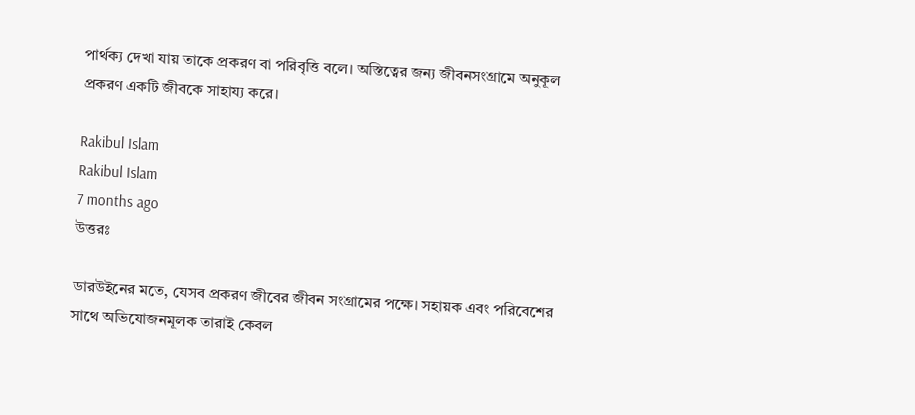পার্থক্য দেখা যায় তাকে প্রকরণ বা পরিবৃত্তি বলে। অস্তিত্বের জন্য জীবনসংগ্রামে অনুকূল প্রকরণ একটি জীবকে সাহায্য করে।

Rakibul Islam
Rakibul Islam
7 months ago
উত্তরঃ

ডারউইনের মতে, যেসব প্রকরণ জীবের জীবন সংগ্রামের পক্ষে। সহায়ক এবং পরিবেশের সাথে অভিযোজনমূলক তারাই কেবল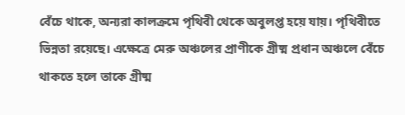বেঁচে থাকে, অন্যরা কালক্রমে পৃথিবী থেকে অবুলপ্ত হয়ে যায়। পৃথিবীতে ভিন্নতা রয়েছে। এক্ষেত্রে মেরু অঞ্চলের প্রাণীকে গ্রীষ্ম প্রধান অঞ্চলে বেঁচে থাকতে হলে তাকে গ্রীষ্ম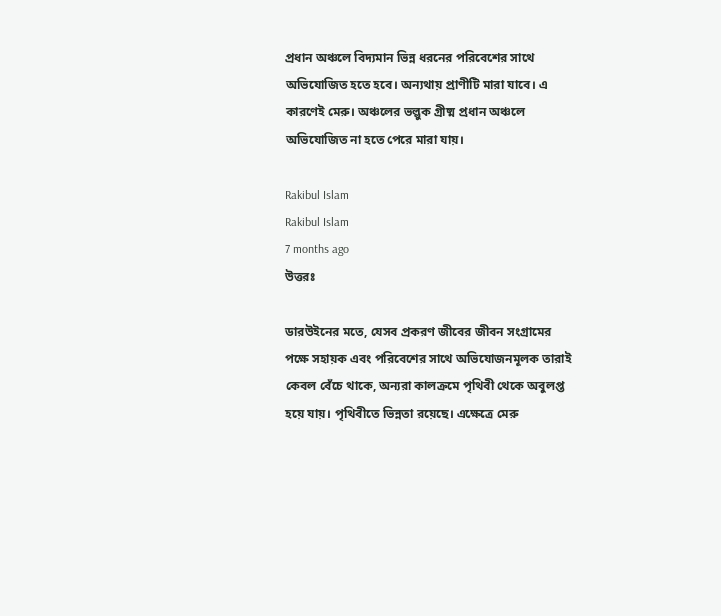প্রধান অঞ্চলে বিদ্যমান ভিন্ন ধরনের পরিবেশের সাথে অভিযোজিত হতে হবে। অন্যথায় প্রাণীটি মারা যাবে। এ কারণেই মেরু। অঞ্চলের ভল্লুক গ্রীষ্ম প্রধান অঞ্চলে অভিযোজিত না হতে পেরে মারা যায়।

Rakibul Islam
Rakibul Islam
7 months ago
উত্তরঃ

ডারউইনের মতে, যেসব প্রকরণ জীবের জীবন সংগ্রামের পক্ষে সহায়ক এবং পরিবেশের সাথে অভিযোজনমূলক তারাই কেবল বেঁচে থাকে, অন্যরা কালক্রমে পৃথিবী থেকে অবুলপ্ত হয়ে যায়। পৃথিবীতে ভিন্নতা রয়েছে। এক্ষেত্রে মেরু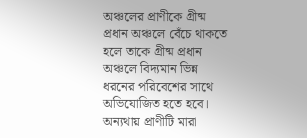অঞ্চলের প্রাণীকে গ্রীষ্ম প্রধান অঞ্চলে বেঁচে থাকতে হলে তাকে গ্রীষ্ম প্রধান অঞ্চলে বিদ্যমান ভিন্ন ধরনের পরিবেশের সাথে অভিযোজিত হতে হবে। অন্যথায় প্রাণীটি মারা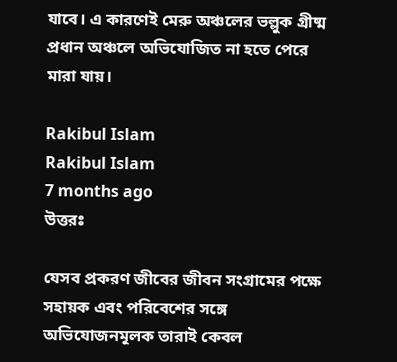যাবে। এ কারণেই মেরু অঞ্চলের ভল্লুক গ্রীষ্ম প্রধান অঞ্চলে অভিযোজিত না হতে পেরে মারা যায়।

Rakibul Islam
Rakibul Islam
7 months ago
উত্তরঃ

যেসব প্রকরণ জীবের জীবন সংগ্রামের পক্ষে সহায়ক এবং পরিবেশের সঙ্গে অভিযোজনমূলক তারাই কেবল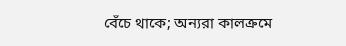বেঁচে থাকে; অন্যরা কালক্রমে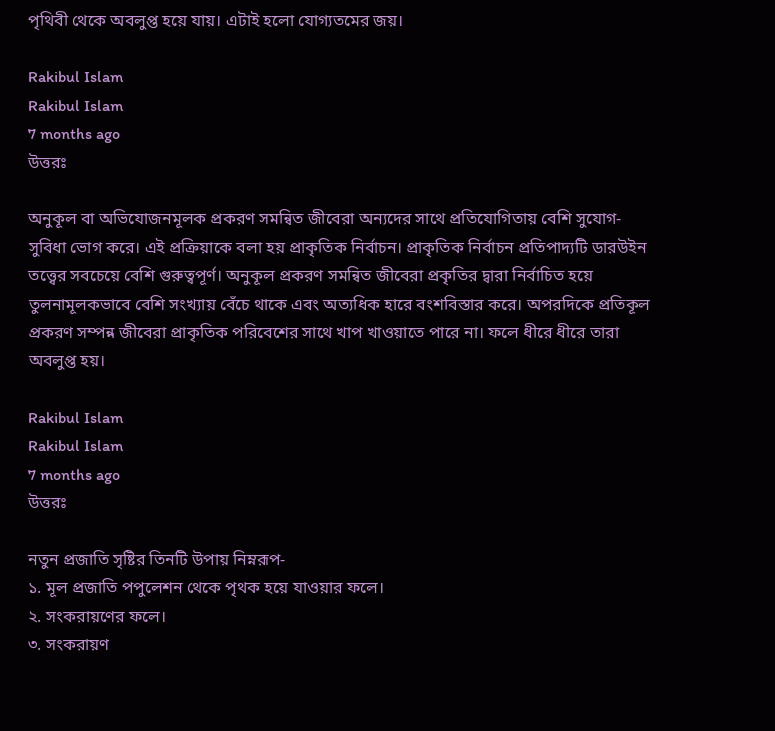পৃথিবী থেকে অবলুপ্ত হয়ে যায়। এটাই হলো যোগ্যতমের জয়।

Rakibul Islam
Rakibul Islam
7 months ago
উত্তরঃ

অনুকূল বা অভিযোজনমূলক প্রকরণ সমন্বিত জীবেরা অন্যদের সাথে প্রতিযোগিতায় বেশি সুযোগ-সুবিধা ভোগ করে। এই প্রক্রিয়াকে বলা হয় প্রাকৃতিক নির্বাচন। প্রাকৃতিক নির্বাচন প্রতিপাদ্যটি ডারউইন তত্ত্বের সবচেয়ে বেশি গুরুত্বপূর্ণ। অনুকূল প্রকরণ সমন্বিত জীবেরা প্রকৃতির দ্বারা নির্বাচিত হয়ে তুলনামূলকভাবে বেশি সংখ্যায় বেঁচে থাকে এবং অত্যধিক হারে বংশবিস্তার করে। অপরদিকে প্রতিকূল প্রকরণ সম্পন্ন জীবেরা প্রাকৃতিক পরিবেশের সাথে খাপ খাওয়াতে পারে না। ফলে ধীরে ধীরে তারা অবলুপ্ত হয়।

Rakibul Islam
Rakibul Islam
7 months ago
উত্তরঃ

নতুন প্রজাতি সৃষ্টির তিনটি উপায় নিম্নরূপ-
১. মূল প্রজাতি পপুলেশন থেকে পৃথক হয়ে যাওয়ার ফলে।
২. সংকরায়ণের ফলে।
৩. সংকরায়ণ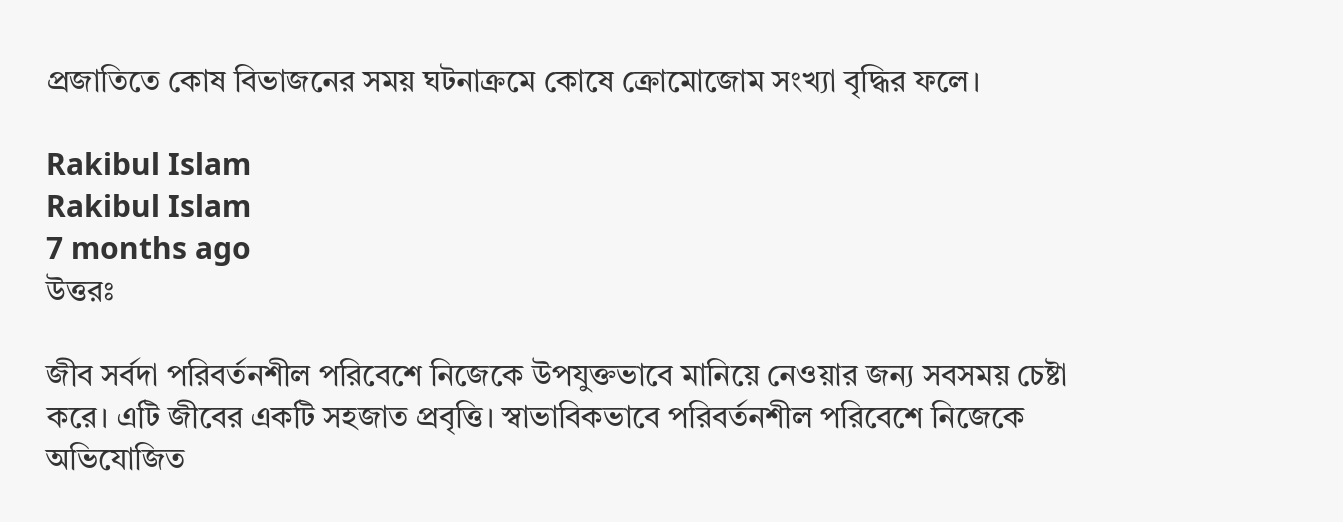প্রজাতিতে কোষ বিভাজনের সময় ঘটনাক্রমে কোষে ক্রোমোজোম সংখ্যা বৃদ্ধির ফলে।

Rakibul Islam
Rakibul Islam
7 months ago
উত্তরঃ

জীব সর্বদা পরিবর্তনশীল পরিবেশে নিজেকে উপযুক্তভাবে মানিয়ে নেওয়ার জন্য সবসময় চেষ্টা করে। এটি জীবের একটি সহজাত প্রবৃত্তি। স্বাভাবিকভাবে পরিবর্তনশীল পরিবেশে নিজেকে অভিযোজিত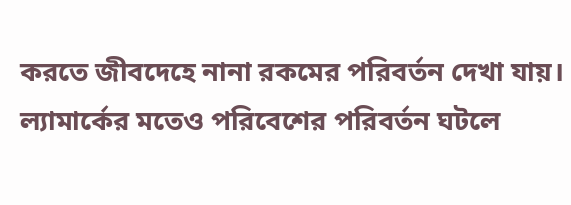করতে জীবদেহে নানা রকমের পরিবর্তন দেখা যায়। ল্যামার্কের মতেও পরিবেশের পরিবর্তন ঘটলে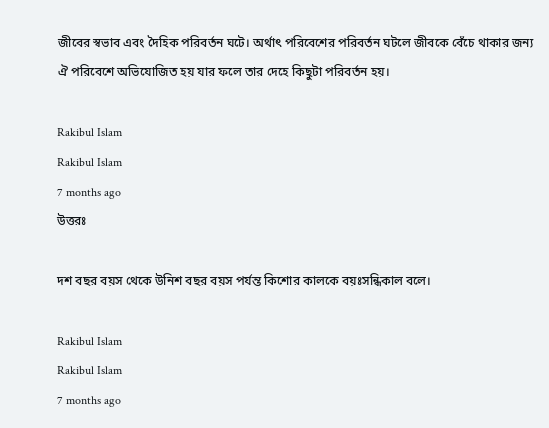জীবের স্বভাব এবং দৈহিক পরিবর্তন ঘটে। অর্থাৎ পরিবেশের পরিবর্তন ঘটলে জীবকে বেঁচে থাকার জন্য ঐ পরিবেশে অভিযোজিত হয় যার ফলে তার দেহে কিছুটা পরিবর্তন হয়।

Rakibul Islam
Rakibul Islam
7 months ago
উত্তরঃ

দশ বছর বয়স থেকে উনিশ বছর বয়স পর্যন্ত কিশোর কালকে বয়ঃসন্ধিকাল বলে।

Rakibul Islam
Rakibul Islam
7 months ago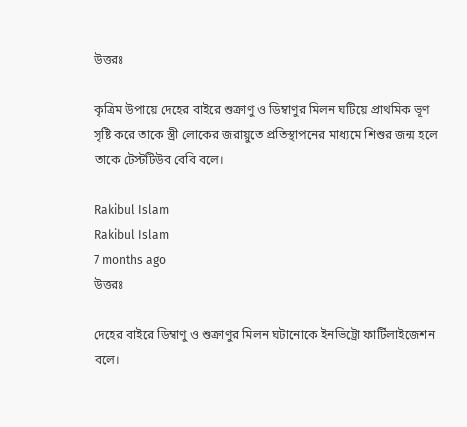উত্তরঃ

কৃত্রিম উপায়ে দেহের বাইরে শুক্রাণু ও ডিম্বাণুর মিলন ঘটিয়ে প্রাথমিক ভূণ সৃষ্টি করে তাকে স্ত্রী লোকের জরায়ুতে প্রতিস্থাপনের মাধ্যমে শিশুর জন্ম হলে তাকে টেস্টটিউব বেবি বলে।

Rakibul Islam
Rakibul Islam
7 months ago
উত্তরঃ

দেহের বাইরে ডিম্বাণু ও শুক্রাণুর মিলন ঘটানোকে ইনভিট্রো ফার্টিলাইজেশন বলে।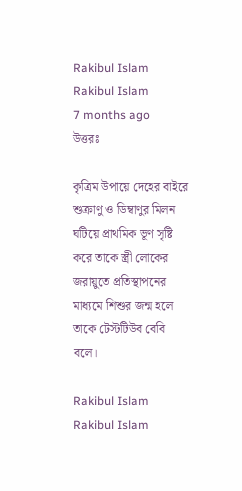Rakibul Islam
Rakibul Islam
7 months ago
উত্তরঃ

কৃত্রিম উপায়ে দেহের বাইরে শুক্রাণু ও ডিম্বাণুর মিলন ঘটিয়ে প্রাথমিক ভূণ সৃষ্টি করে তাকে স্ত্রী লোকের জরায়ুতে প্রতিস্থাপনের মাধ্যমে শিশুর জন্ম হলে তাকে টেস্টটিউব বেবি বলে।

Rakibul Islam
Rakibul Islam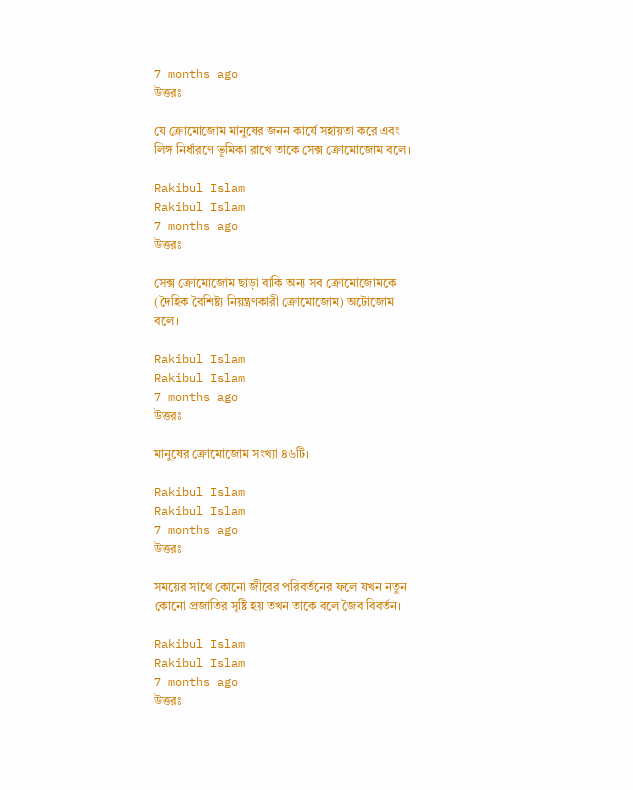7 months ago
উত্তরঃ

যে ক্রোমোজোম মানুষের জনন কার্যে সহায়তা করে এবং লিঙ্গ নির্ধারণে ভূমিকা রাখে তাকে সেক্স ক্রোমোজোম বলে।

Rakibul Islam
Rakibul Islam
7 months ago
উত্তরঃ

সেক্স ক্রোমোজোম ছাড়া বাকি অন্য সব ক্রোমোজোমকে (দৈহিক বৈশিষ্ট্য নিয়ন্ত্রণকারী ক্রোমোজোম) অটোজোম বলে।

Rakibul Islam
Rakibul Islam
7 months ago
উত্তরঃ

মানুষের ক্রোমোজোম সংখ্যা ৪৬টি।

Rakibul Islam
Rakibul Islam
7 months ago
উত্তরঃ

সময়ের সাথে কোনো জীবের পরিবর্তনের ফলে যখন নতুন কোনো প্রজাতির সৃষ্টি হয় তখন তাকে বলে জৈব বিবর্তন।

Rakibul Islam
Rakibul Islam
7 months ago
উত্তরঃ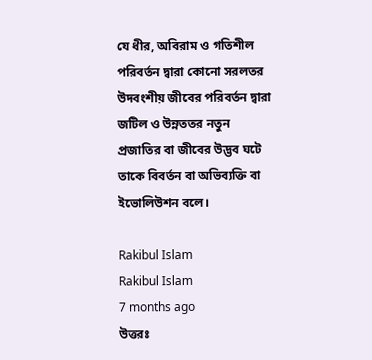যে ধীর, অবিরাম ও গতিশীল পরিবর্তন দ্বারা কোনো সরলতর উদবংশীয় জীবের পরিবর্তন দ্বারা জটিল ও উন্নততর নতুন প্রজাতির বা জীবের উদ্ভব ঘটে তাকে বিবর্তন বা অভিব্যক্তি বা ইভোলিউশন বলে।

Rakibul Islam
Rakibul Islam
7 months ago
উত্তরঃ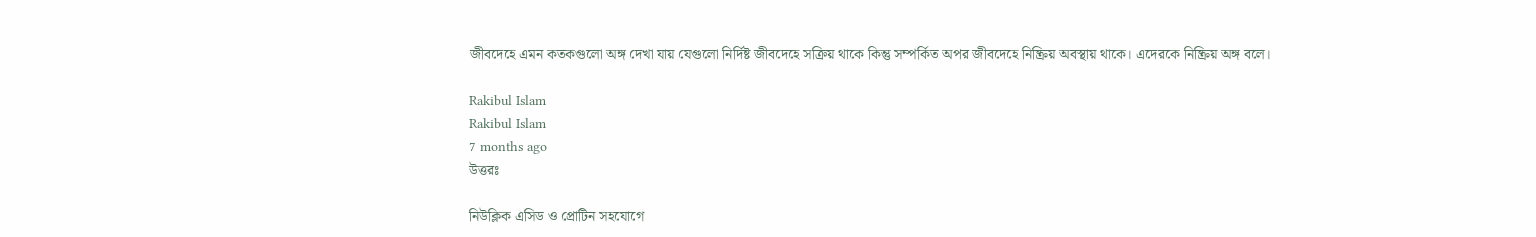জীবদেহে এমন কতকগুলো অঙ্গ দেখা যায় যেগুলো নির্দিষ্ট জীবদেহে সক্রিয় থাকে কিন্তু সম্পর্কিত অপর জীবদেহে নিষ্ক্রিয় অবস্থায় থাকে। এদেরকে নিষ্ক্রিয় অঙ্গ বলে।

Rakibul Islam
Rakibul Islam
7 months ago
উত্তরঃ

নিউক্লিক এসিড ও প্রোটিন সহযোগে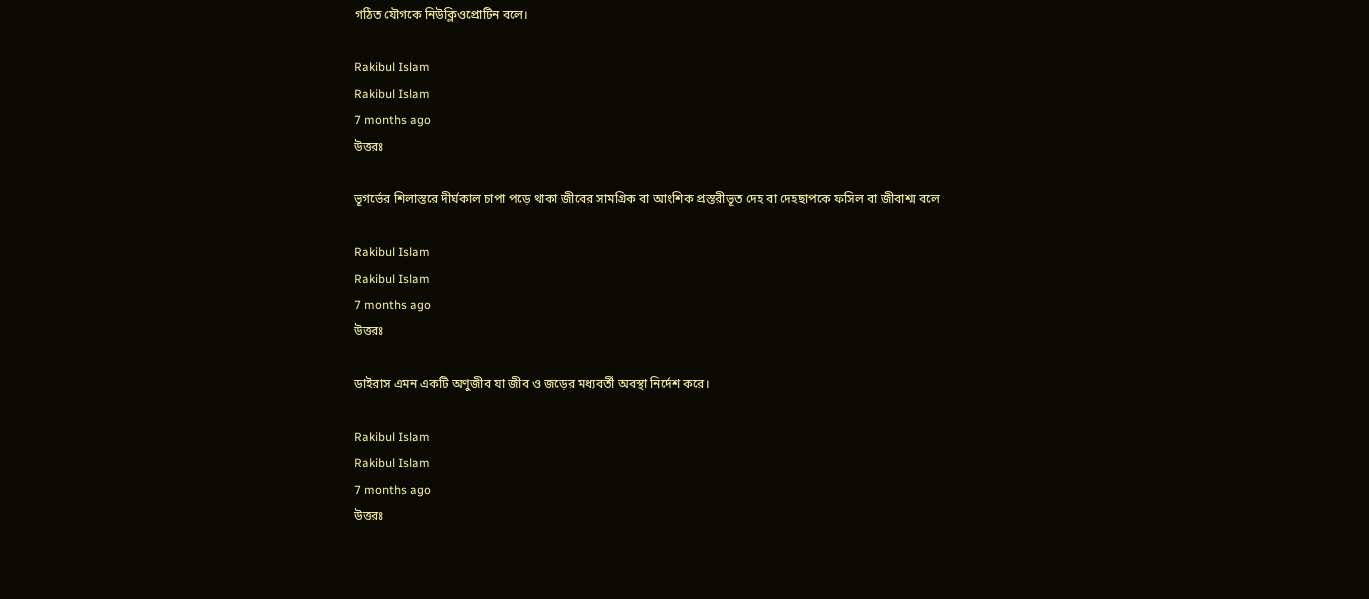গঠিত যৌগকে নিউক্লিওপ্রোটিন বলে।

Rakibul Islam
Rakibul Islam
7 months ago
উত্তরঃ

ভূগর্ভের শিলাস্তরে দীর্ঘকাল চাপা পড়ে থাকা জীবের সামগ্রিক বা আংশিক প্রস্তরীভূত দেহ বা দেহছাপকে ফসিল বা জীবাশ্ম বলে

Rakibul Islam
Rakibul Islam
7 months ago
উত্তরঃ

ডাইরাস এমন একটি অণুজীব যা জীব ও জড়ের মধ্যবর্তী অবস্থা নির্দেশ করে।

Rakibul Islam
Rakibul Islam
7 months ago
উত্তরঃ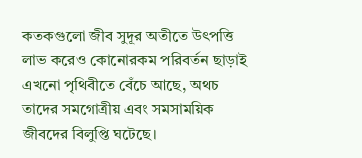কতকগুলো জীব সুদূর অতীতে উৎপত্তি লাভ করেও কোনোরকম পরিবর্তন ছাড়াই এখনো পৃথিবীতে বেঁচে আছে, অথচ তাদের সমগোত্রীয় এবং সমসাময়িক জীবদের বিলুপ্তি ঘটেছে।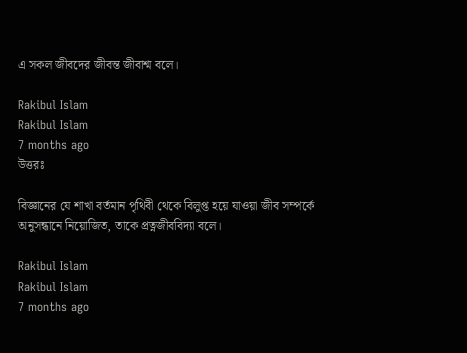এ সকল জীবদের জীবন্ত জীবাশ্ম বলে।

Rakibul Islam
Rakibul Islam
7 months ago
উত্তরঃ

বিজ্ঞানের যে শাখা বর্তমান পৃথিবী থেকে বিলুপ্ত হয়ে যাওয়া জীব সম্পর্কে অনুসন্ধানে নিয়োজিত, তাকে প্রত্নজীববিদ্যা বলে।

Rakibul Islam
Rakibul Islam
7 months ago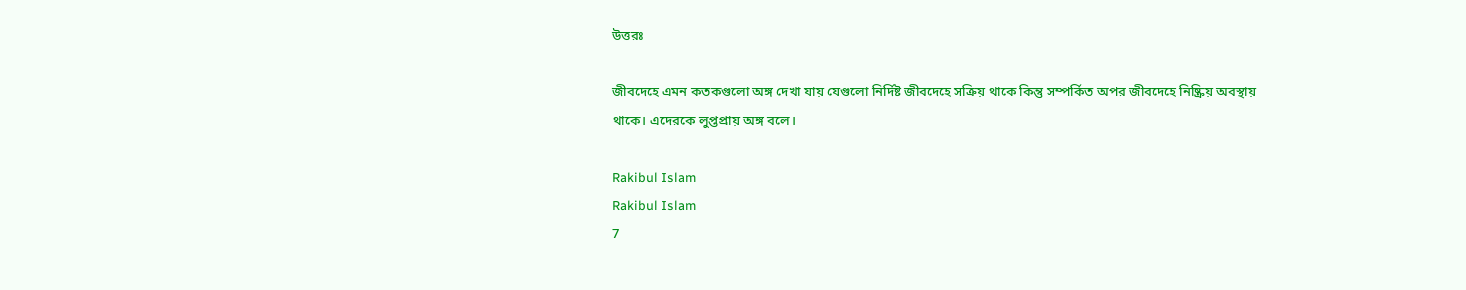উত্তরঃ

জীবদেহে এমন কতকগুলো অঙ্গ দেখা যায় যেগুলো নির্দিষ্ট জীবদেহে সক্রিয় থাকে কিন্তু সম্পর্কিত অপর জীবদেহে নিষ্ক্রিয় অবস্থায় থাকে। এদেরকে লুপ্তপ্রায় অঙ্গ বলে।

Rakibul Islam
Rakibul Islam
7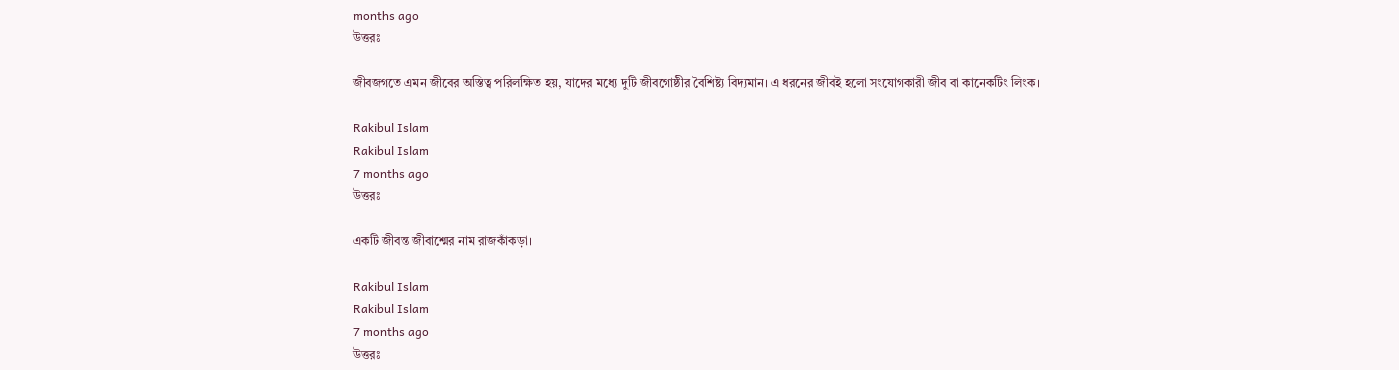months ago
উত্তরঃ

জীবজগতে এমন জীবের অস্তিত্ব পরিলক্ষিত হয়, যাদের মধ্যে দুটি জীবগোষ্ঠীর বৈশিষ্ট্য বিদ্যমান। এ ধরনের জীবই হলো সংযোগকারী জীব বা কানেকটিং লিংক।

Rakibul Islam
Rakibul Islam
7 months ago
উত্তরঃ

একটি জীবন্ত জীবাশ্মের নাম রাজকাঁকড়া।

Rakibul Islam
Rakibul Islam
7 months ago
উত্তরঃ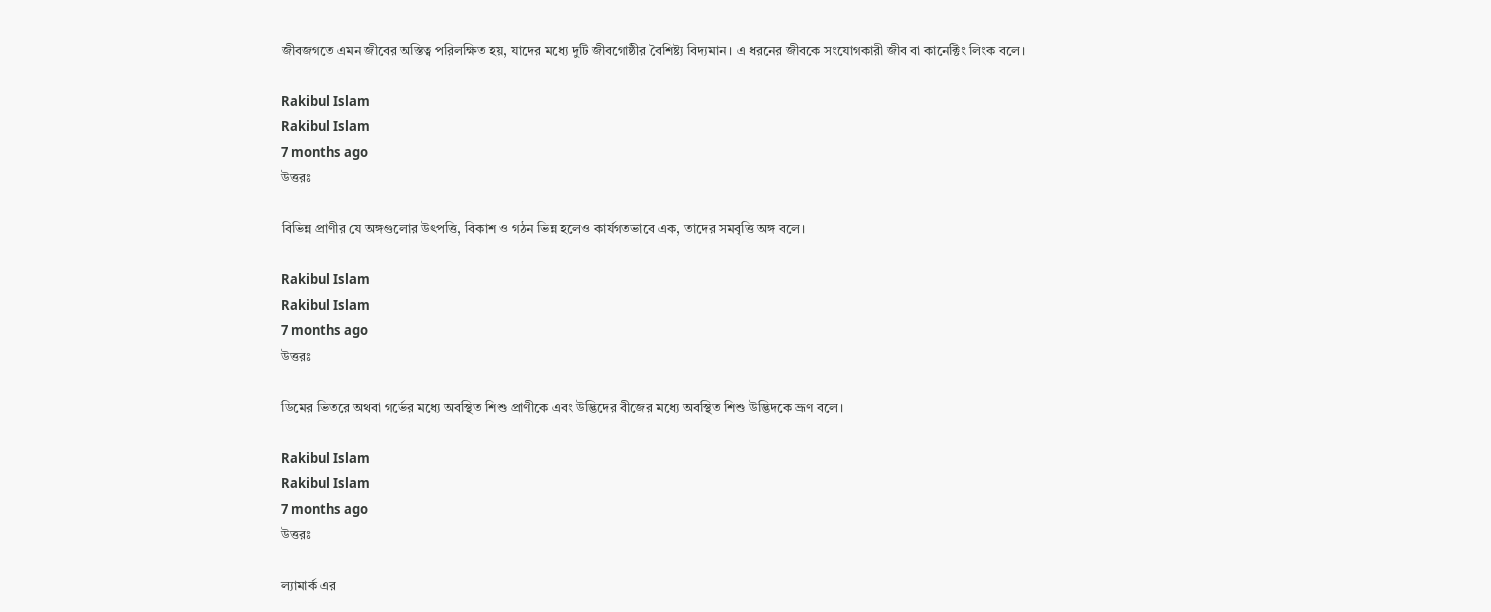জীবজগতে এমন জীবের অস্তিত্ব পরিলক্ষিত হয়, যাদের মধ্যে দুটি জীবগোষ্ঠীর বৈশিষ্ট্য বিদ্যমান। এ ধরনের জীবকে সংযোগকারী জীব বা কানেক্টিং লিংক বলে।

Rakibul Islam
Rakibul Islam
7 months ago
উত্তরঃ

বিভিন্ন প্রাণীর যে অঙ্গগুলোর উৎপত্তি, বিকাশ ও গঠন ভিন্ন হলেও কার্যগতভাবে এক, তাদের সমবৃত্তি অঙ্গ বলে।

Rakibul Islam
Rakibul Islam
7 months ago
উত্তরঃ

ডিমের ভিতরে অথবা গর্ভের মধ্যে অবস্থিত শিশু প্রাণীকে এবং উদ্ভিদের বীজের মধ্যে অবস্থিত শিশু উদ্ভিদকে ভ্রূণ বলে।

Rakibul Islam
Rakibul Islam
7 months ago
উত্তরঃ

ল্যামার্ক এর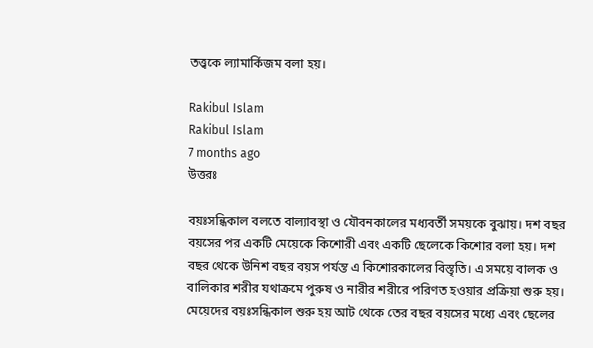তত্ত্বকে ল্যামার্কিজম বলা হয়।

Rakibul Islam
Rakibul Islam
7 months ago
উত্তরঃ

বয়ঃসন্ধিকাল বলতে বাল্যাবস্থা ও যৌবনকালের মধ্যবর্তী সময়কে বুঝায়। দশ বছর বয়সের পর একটি মেয়েকে কিশোরী এবং একটি ছেলেকে কিশোর বলা হয়। দশ বছর থেকে উনিশ বছর বয়স পর্যন্ত এ কিশোরকালের বিস্তৃতি। এ সময়ে বালক ও বালিকার শরীর যথাক্রমে পুরুষ ও নারীর শরীরে পরিণত হওয়ার প্রক্রিয়া শুরু হয়। মেয়েদের বয়ঃসন্ধিকাল শুরু হয় আট থেকে তের বছর বয়সের মধ্যে এবং ছেলের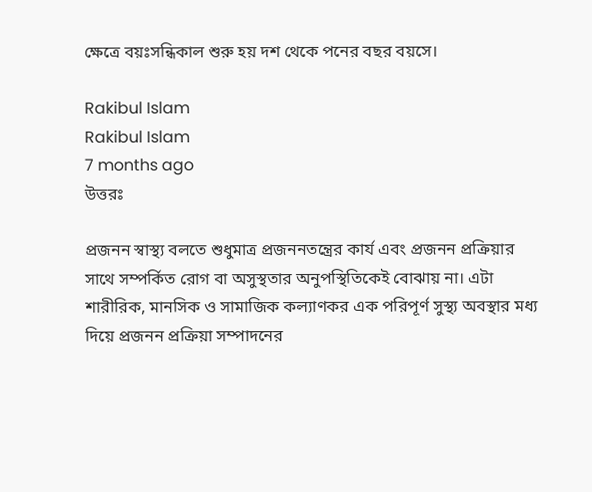ক্ষেত্রে বয়ঃসন্ধিকাল শুরু হয় দশ থেকে পনের বছর বয়সে।

Rakibul Islam
Rakibul Islam
7 months ago
উত্তরঃ

প্রজনন স্বাস্থ্য বলতে শুধুমাত্র প্রজননতন্ত্রের কার্য এবং প্রজনন প্রক্রিয়ার সাথে সম্পর্কিত রোগ বা অসুস্থতার অনুপস্থিতিকেই বোঝায় না। এটা শারীরিক, মানসিক ও সামাজিক কল্যাণকর এক পরিপূর্ণ সুস্থ্য অবস্থার মধ্য দিয়ে প্রজনন প্রক্রিয়া সম্পাদনের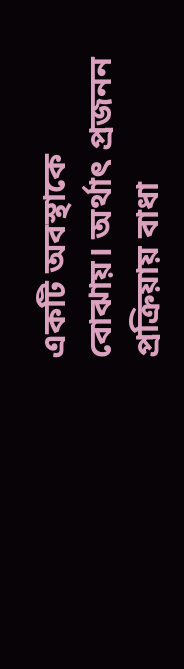একটি অবস্থাকে বোঝায়। অর্থাৎ প্রজনন প্রক্রিয়ায় বাধা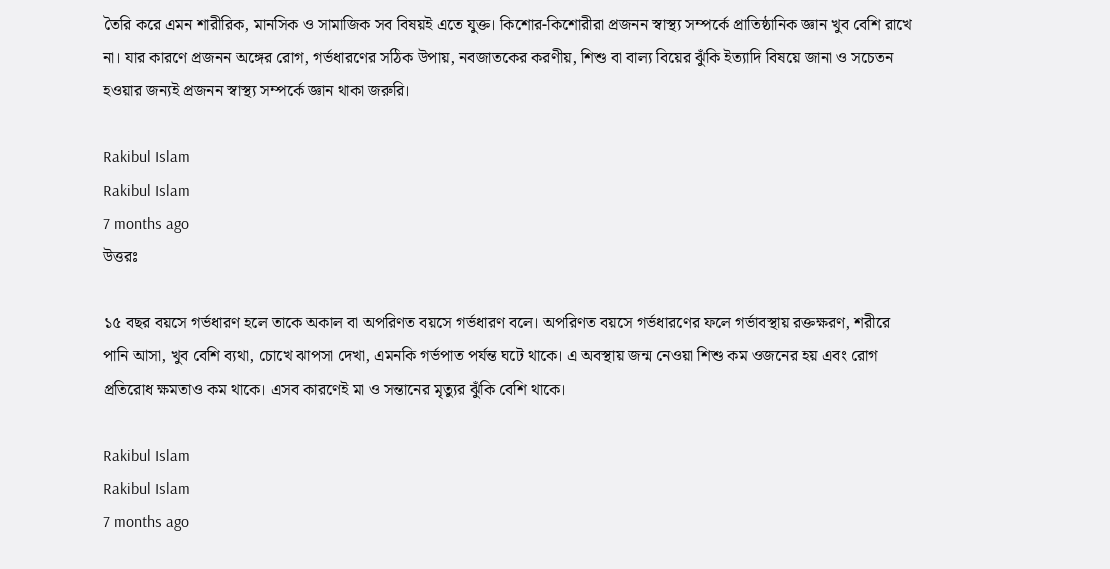তৈরি করে এমন শারীরিক, মানসিক ও সামাজিক সব বিষয়ই এতে যুক্ত। কিশোর-কিশোরীরা প্রজনন স্বাস্থ্য সম্পর্কে প্রাতিষ্ঠানিক জ্ঞান খুব বেশি রাখে না। যার কারণে প্রজনন অঙ্গের রোগ, গর্ভধারণের সঠিক উপায়, নবজাতকের করণীয়, শিশু বা বাল্য বিয়ের ঝুঁকি ইত্যাদি বিষয়ে জানা ও সচেতন হওয়ার জন্যই প্রজনন স্বাস্থ্য সম্পর্কে জ্ঞান থাকা জরুরি।

Rakibul Islam
Rakibul Islam
7 months ago
উত্তরঃ

১৫ বছর বয়সে গর্ভধারণ হলে তাকে অকাল বা অপরিণত বয়সে গর্ভধারণ বলে। অপরিণত বয়সে গর্ভধারণের ফলে গর্ভাবস্থায় রক্তক্ষরণ, শরীরে পানি আসা, খুব বেশি ব্যথা, চোখে ঝাপসা দেখা, এমনকি গর্ভপাত পর্যন্ত ঘটে থাকে। এ অবস্থায় জন্ম নেওয়া শিশু কম ওজনের হয় এবং রোগ প্রতিরোধ ক্ষমতাও কম থাকে। এসব কারণেই মা ও সন্তানের মৃত্যুর ঝুঁকি বেশি থাকে।

Rakibul Islam
Rakibul Islam
7 months ago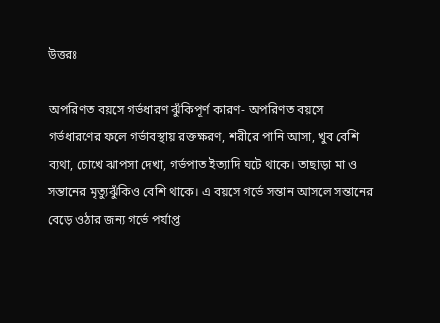উত্তরঃ

অপরিণত বয়সে গর্ভধারণ ঝুঁকিপূর্ণ কারণ- অপরিণত বয়সে গর্ভধারণের ফলে গর্ভাবস্থায় রক্তক্ষরণ, শরীরে পানি আসা, খুব বেশি ব্যথা, চোখে ঝাপসা দেখা, গর্ভপাত ইত্যাদি ঘটে থাকে। তাছাড়া মা ও সন্তানের মৃত্যুঝুঁকিও বেশি থাকে। এ বয়সে গর্ভে সন্তান আসলে সন্তানের বেড়ে ওঠার জন্য গর্ভে পর্যাপ্ত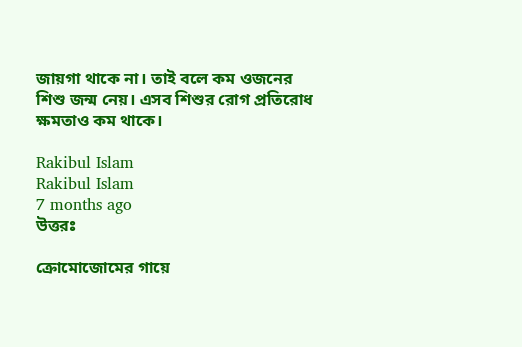জায়গা থাকে না। তাই বলে কম ওজনের শিশু জন্ম নেয়। এসব শিশুর রোগ প্রতিরোধ ক্ষমতাও কম থাকে।

Rakibul Islam
Rakibul Islam
7 months ago
উত্তরঃ

ক্রোমোজোমের গায়ে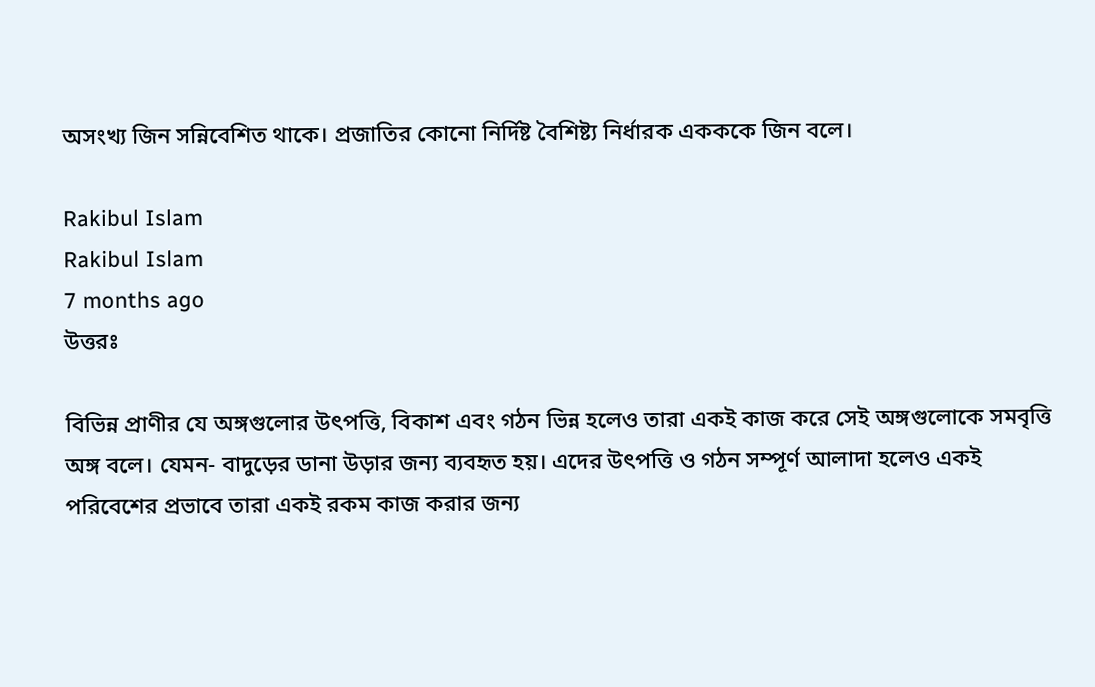অসংখ্য জিন সন্নিবেশিত থাকে। প্রজাতির কোনো নির্দিষ্ট বৈশিষ্ট্য নির্ধারক একককে জিন বলে।

Rakibul Islam
Rakibul Islam
7 months ago
উত্তরঃ

বিভিন্ন প্রাণীর যে অঙ্গগুলোর উৎপত্তি, বিকাশ এবং গঠন ভিন্ন হলেও তারা একই কাজ করে সেই অঙ্গগুলোকে সমবৃত্তি অঙ্গ বলে। যেমন- বাদুড়ের ডানা উড়ার জন্য ব্যবহৃত হয়। এদের উৎপত্তি ও গঠন সম্পূর্ণ আলাদা হলেও একই পরিবেশের প্রভাবে তারা একই রকম কাজ করার জন্য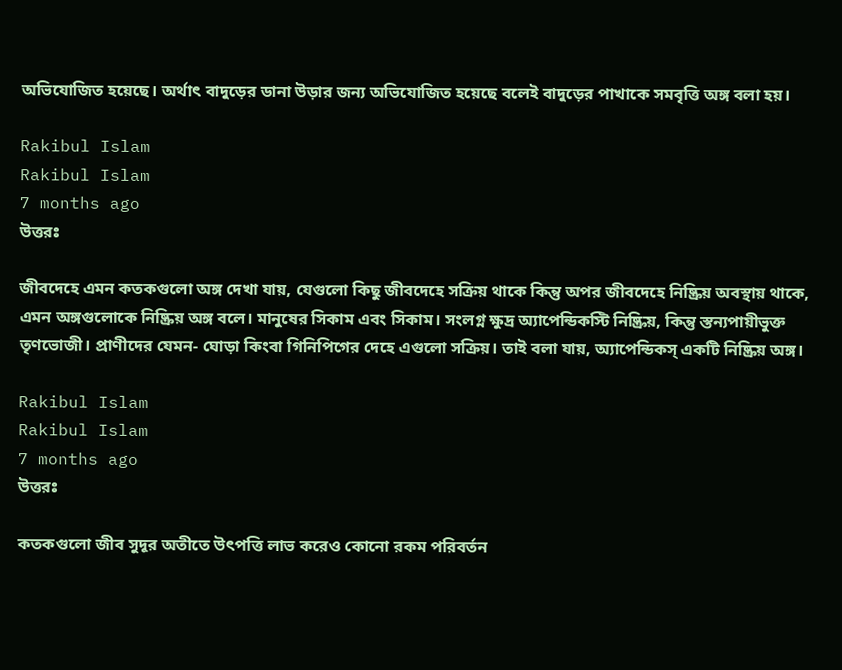অভিযোজিত হয়েছে। অর্থাৎ বাদুড়ের ডানা উড়ার জন্য অভিযোজিত হয়েছে বলেই বাদুড়ের পাখাকে সমবৃত্তি অঙ্গ বলা হয়।

Rakibul Islam
Rakibul Islam
7 months ago
উত্তরঃ

জীবদেহে এমন কতকগুলো অঙ্গ দেখা যায়, যেগুলো কিছু জীবদেহে সক্রিয় থাকে কিন্তু অপর জীবদেহে নিষ্ক্রিয় অবস্থায় থাকে, এমন অঙ্গগুলোকে নিষ্ক্রিয় অঙ্গ বলে। মানুষের সিকাম এবং সিকাম। সংলগ্ন ক্ষুদ্র অ্যাপেন্ডিকস্টি নিষ্ক্রিয়, কিন্তু স্তন্যপায়ীভুক্ত তৃণভোজী। প্রাণীদের যেমন- ঘোড়া কিংবা গিনিপিগের দেহে এগুলো সক্রিয়। তাই বলা যায়, অ্যাপেন্ডিকস্ একটি নিষ্ক্রিয় অঙ্গ।

Rakibul Islam
Rakibul Islam
7 months ago
উত্তরঃ

কতকগুলো জীব সুদূর অতীতে উৎপত্তি লাভ করেও কোনো রকম পরিবর্তন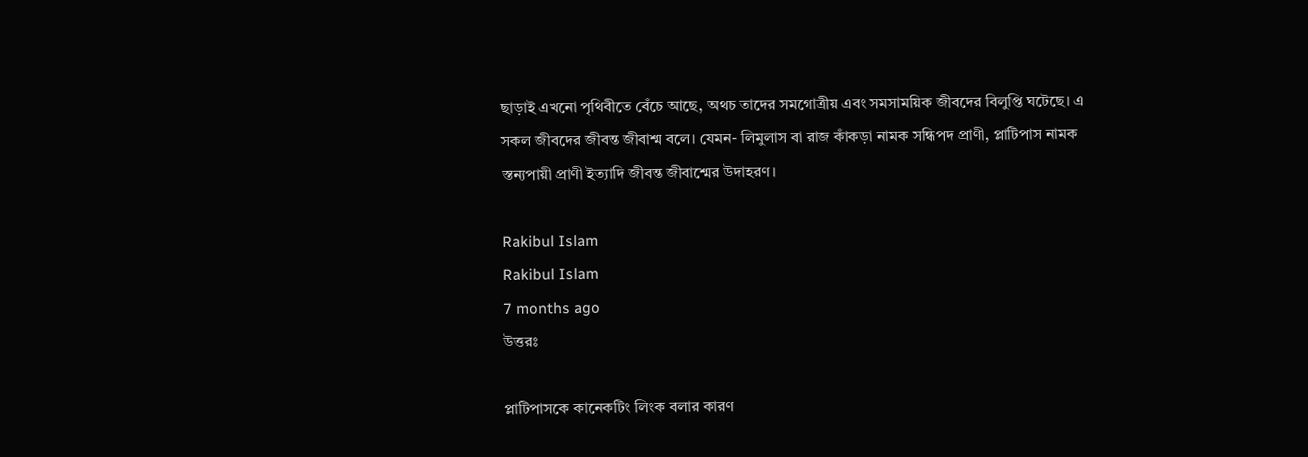ছাড়াই এখনো পৃথিবীতে বেঁচে আছে, অথচ তাদের সমগোত্রীয় এবং সমসাময়িক জীবদের বিলুপ্তি ঘটেছে। এ সকল জীবদের জীবন্ত জীবাশ্ম বলে। যেমন- লিমুলাস বা রাজ কাঁকড়া নামক সন্ধিপদ প্রাণী, প্লাটিপাস নামক স্তন্যপায়ী প্রাণী ইত্যাদি জীবন্ত জীবাশ্মের উদাহরণ।

Rakibul Islam
Rakibul Islam
7 months ago
উত্তরঃ

প্লাটিপাসকে কানেকটিং লিংক বলার কারণ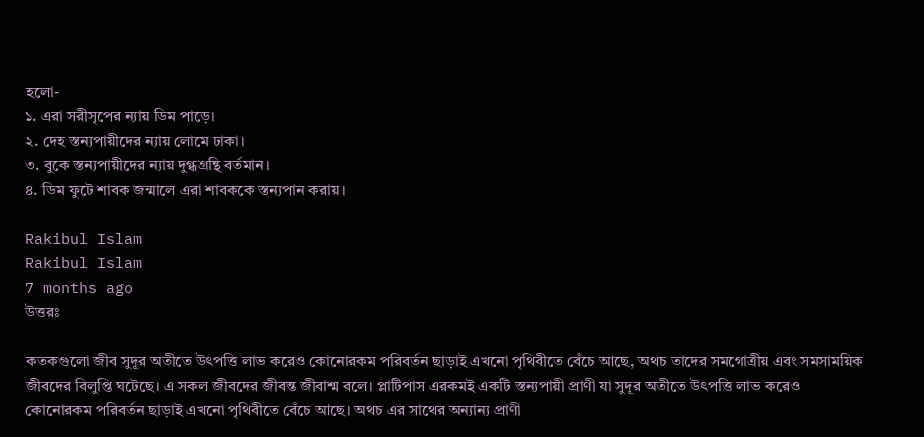হলো-
১. এরা সরীসৃপের ন্যায় ডিম পাড়ে।
২. দেহ স্তন্যপায়ীদের ন্যায় লোমে ঢাকা।
৩. বুকে স্তন্যপায়ীদের ন্যায় দুগ্ধগ্রন্থি বর্তমান।
৪. ডিম ফুটে শাবক জন্মালে এরা শাবককে স্তন্যপান করায়।

Rakibul Islam
Rakibul Islam
7 months ago
উত্তরঃ

কতকগুলো জীব সুদূর অতীতে উৎপত্তি লাভ করেও কোনোরকম পরিবর্তন ছাড়াই এখনো পৃথিবীতে বেঁচে আছে, অথচ তাদের সমগোত্রীয় এবং সমসাময়িক জীবদের বিলুপ্তি ঘটেছে। এ সকল জীবদের জীবন্ত জীবাশ্ম বলে। প্লাটিপাস এরকমই একটি স্তন্যপায়ী প্রাণী যা সুদূর অতীতে উৎপত্তি লাভ করেও কোনোরকম পরিবর্তন ছাড়াই এখনো পৃথিবীতে বেঁচে আছে। অথচ এর সাথের অন্যান্য প্রাণী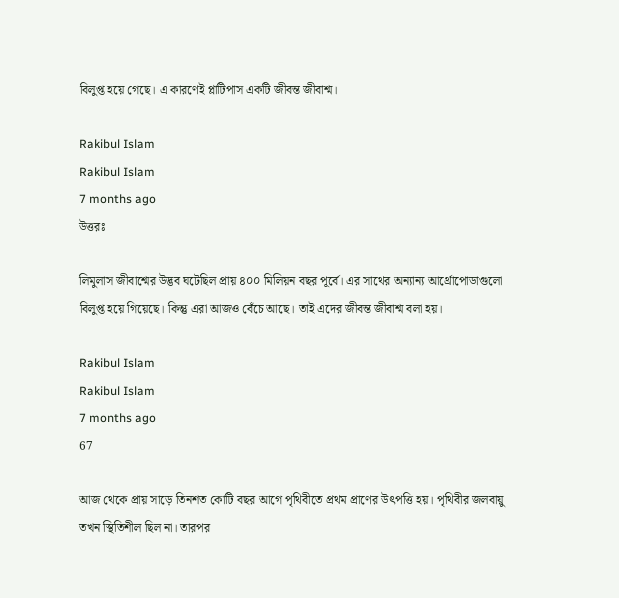বিলুপ্ত হয়ে গেছে। এ কারণেই প্লাটিপাস একটি জীবন্ত জীবাশ্ম।

Rakibul Islam
Rakibul Islam
7 months ago
উত্তরঃ

লিমুলাস জীবাশ্মের উদ্ভব ঘটেছিল প্রায় ৪০০ মিলিয়ন বছর পূর্বে। এর সাথের অন্যান্য আর্থ্রোপোডাগুলো বিলুপ্ত হয়ে গিয়েছে। কিন্তু এরা আজও বেঁচে আছে। তাই এদের জীবন্ত জীবাশ্ম বলা হয়।

Rakibul Islam
Rakibul Islam
7 months ago
67

আজ থেকে প্রায় সাড়ে তিনশত কোটি বছর আগে পৃথিবীতে প্রথম প্রাণের উৎপত্তি হয়। পৃথিবীর জলবায়ু তখন স্থিতিশীল ছিল না। তারপর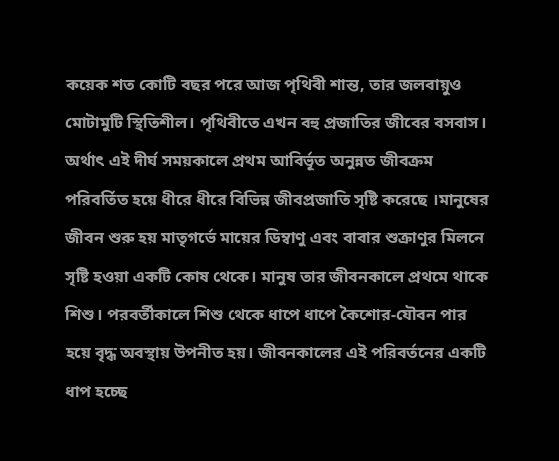কয়েক শত কোটি বছর পরে আজ পৃথিবী শান্ত, তার জলবায়ুও  মোটামুটি স্থিতিশীল। পৃথিবীতে এখন বহু প্রজাতির জীবের বসবাস। অর্থাৎ এই দীর্ঘ সময়কালে প্রথম আবির্ভূত অনুন্নত জীবক্রম পরিবর্তিত হয়ে ধীরে ধীরে বিভিন্ন জীবপ্রজাতি সৃষ্টি করেছে ।মানুষের জীবন শুরু হয় মাতৃগর্ভে মায়ের ডিম্বাণু এবং বাবার শুক্রাণুর মিলনে সৃষ্টি হওয়া একটি কোষ থেকে। মানুষ তার জীবনকালে প্রথমে থাকে শিশু। পরবর্তীকালে শিশু থেকে ধাপে ধাপে কৈশোর-যৌবন পার হয়ে বৃদ্ধ অবস্থায় উপনীত হয়। জীবনকালের এই পরিবর্তনের একটি ধাপ হচ্ছে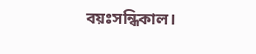বয়ঃসন্ধিকাল।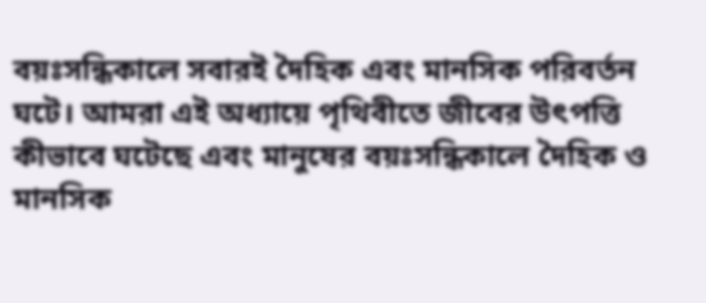বয়ঃসন্ধিকালে সবারই দৈহিক এবং মানসিক পরিবর্তন ঘটে। আমরা এই অধ্যায়ে পৃথিবীতে জীবের উৎপত্তি কীভাবে ঘটেছে এবং মানুষের বয়ঃসন্ধিকালে দৈহিক ও মানসিক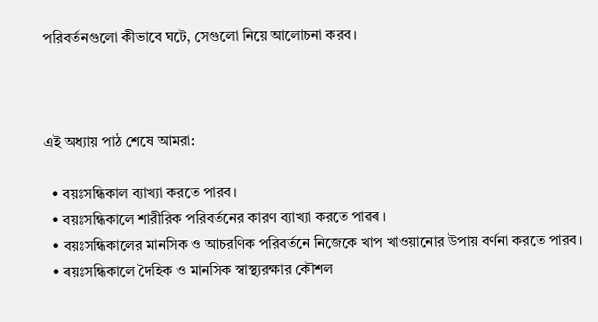পরিবর্তনগুলো কীভাবে ঘটে, সেগুলো নিয়ে আলোচনা করব।



এই অধ্যায় পাঠ শেষে আমরা:

  • বয়ঃসন্ধিকাল ব্যাখ্যা করতে পারব।
  • বয়ঃসন্ধিকালে শারীরিক পরিবর্তনের কারণ ব্যাখ্যা করতে পাৱৰ ।
  • বয়ঃসন্ধিকালের মানসিক ও আচরণিক পরিবর্তনে নিজেকে খাপ খাওয়ানোর উপায় বর্ণনা করতে পারব।
  • ৰয়ঃসন্ধিকালে দৈহিক ও মানসিক স্বাস্থ্যরক্ষার কৌশল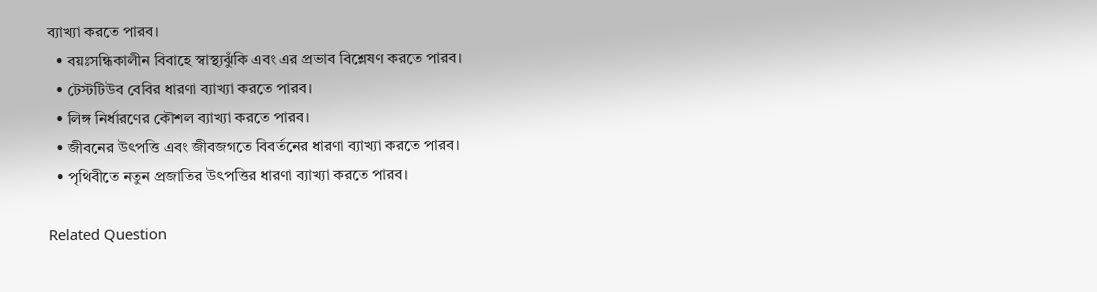ব্যাখ্যা করতে পারব।
  • বয়ঃসন্ধিকালীন বিবাহে স্বাস্থ্যঝুঁকি এবং এর প্রভাব বিশ্লেষণ করতে পারব।
  • টেস্টটিউব বেবির ধারণা ব্যাখ্যা করতে পারব।
  • লিঙ্গ নির্ধারণের কৌশল ব্যাখ্যা করতে পারব।
  • জীবনের উৎপত্তি এবং জীবজগতে বিবর্তনের ধারণা ব্যাখ্যা করতে পারব।
  • পৃথিবীতে নতুন প্রজাতির উৎপত্তির ধারণা ব্যাখ্যা করতে পারব।

Related Question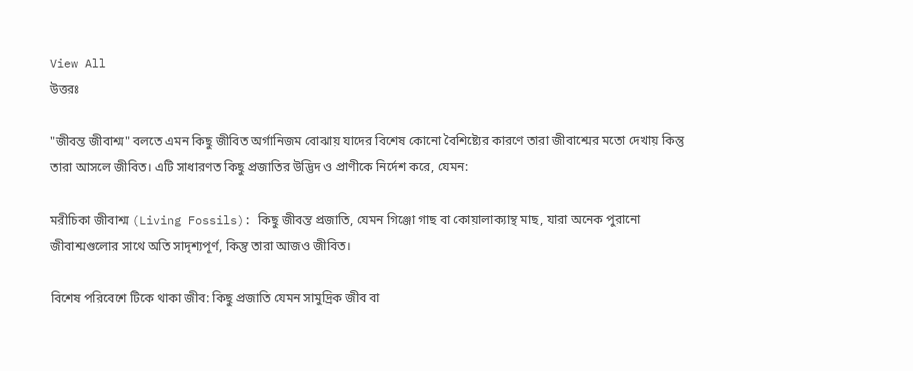View All
উত্তরঃ

"জীবন্ত জীবাশ্ম" বলতে এমন কিছু জীবিত অর্গানিজম বোঝায় যাদের বিশেষ কোনো বৈশিষ্ট্যের কারণে তারা জীবাশ্মের মতো দেখায় কিন্তু তারা আসলে জীবিত। এটি সাধারণত কিছু প্রজাতির উদ্ভিদ ও প্রাণীকে নির্দেশ করে, যেমন:

মরীচিকা জীবাশ্ম (Living Fossils): কিছু জীবন্ত প্রজাতি, যেমন গিঞ্জো গাছ বা কোয়ালাক্যান্থ মাছ, যারা অনেক পুরানো জীবাশ্মগুলোর সাথে অতি সাদৃশ্যপূর্ণ, কিন্তু তারা আজও জীবিত।

বিশেষ পরিবেশে টিকে থাকা জীব: কিছু প্রজাতি যেমন সামুদ্রিক জীব বা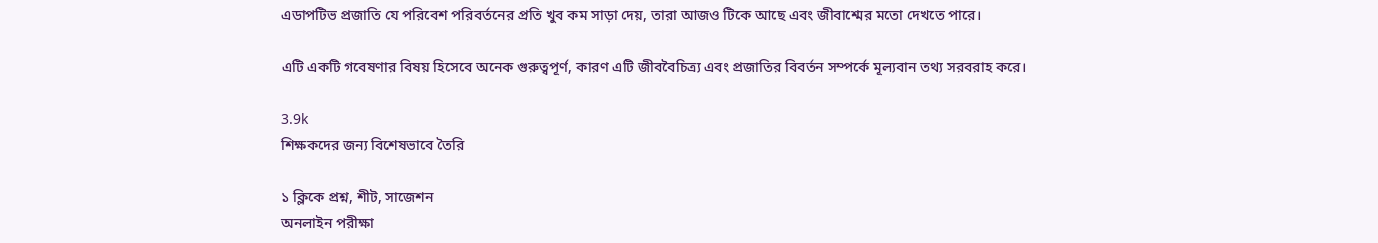এডাপটিভ প্রজাতি যে পরিবেশ পরিবর্তনের প্রতি খুব কম সাড়া দেয়, তারা আজও টিকে আছে এবং জীবাশ্মের মতো দেখতে পারে।

এটি একটি গবেষণার বিষয় হিসেবে অনেক গুরুত্বপূর্ণ, কারণ এটি জীববৈচিত্র্য এবং প্রজাতির বিবর্তন সম্পর্কে মূল্যবান তথ্য সরবরাহ করে।

3.9k
শিক্ষকদের জন্য বিশেষভাবে তৈরি

১ ক্লিকে প্রশ্ন, শীট, সাজেশন
অনলাইন পরীক্ষা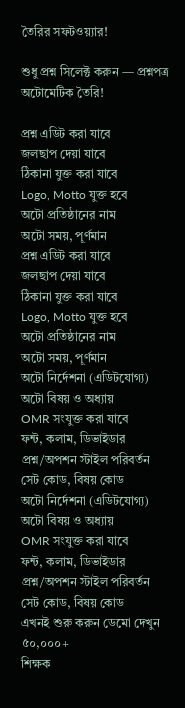তৈরির সফটওয়্যার!

শুধু প্রশ্ন সিলেক্ট করুন — প্রশ্নপত্র অটোমেটিক তৈরি!

প্রশ্ন এডিট করা যাবে
জলছাপ দেয়া যাবে
ঠিকানা যুক্ত করা যাবে
Logo, Motto যুক্ত হবে
অটো প্রতিষ্ঠানের নাম
অটো সময়, পূর্ণমান
প্রশ্ন এডিট করা যাবে
জলছাপ দেয়া যাবে
ঠিকানা যুক্ত করা যাবে
Logo, Motto যুক্ত হবে
অটো প্রতিষ্ঠানের নাম
অটো সময়, পূর্ণমান
অটো নির্দেশনা (এডিটযোগ্য)
অটো বিষয় ও অধ্যায়
OMR সংযুক্ত করা যাবে
ফন্ট, কলাম, ডিভাইডার
প্রশ্ন/অপশন স্টাইল পরিবর্তন
সেট কোড, বিষয় কোড
অটো নির্দেশনা (এডিটযোগ্য)
অটো বিষয় ও অধ্যায়
OMR সংযুক্ত করা যাবে
ফন্ট, কলাম, ডিভাইডার
প্রশ্ন/অপশন স্টাইল পরিবর্তন
সেট কোড, বিষয় কোড
এখনই শুরু করুন ডেমো দেখুন
৫০,০০০+
শিক্ষক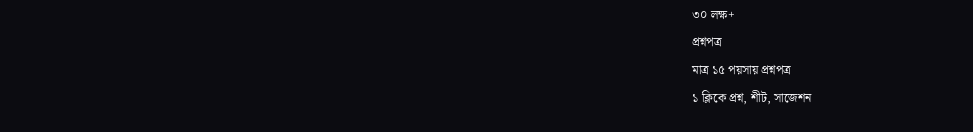৩০ লক্ষ+
প্রশ্নপত্র
মাত্র ১৫ পয়সায় প্রশ্নপত্র
১ ক্লিকে প্রশ্ন, শীট, সাজেশন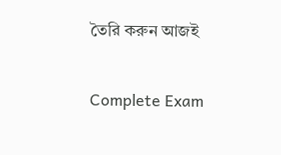তৈরি করুন আজই

Complete Exam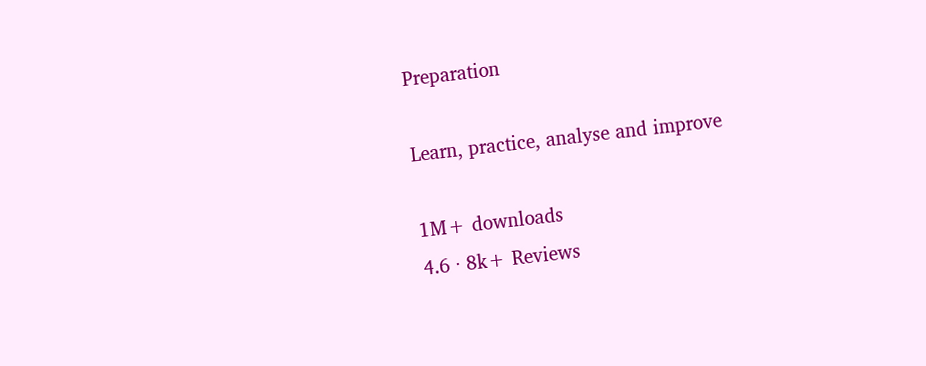Preparation

Learn, practice, analyse and improve

1M+ downloads
4.6 · 8k+ Reviews